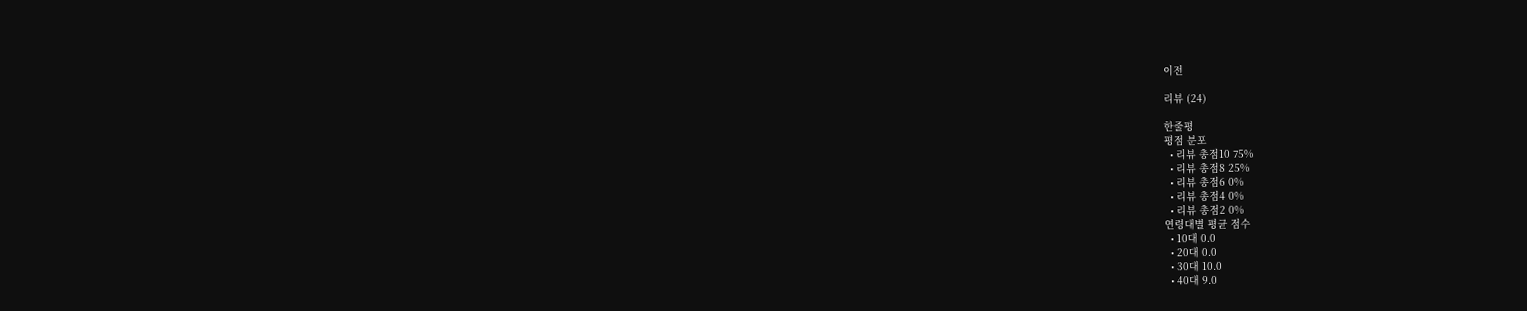이전

리뷰 (24)

한줄평
평점 분포
  • 리뷰 총점10 75%
  • 리뷰 총점8 25%
  • 리뷰 총점6 0%
  • 리뷰 총점4 0%
  • 리뷰 총점2 0%
연령대별 평균 점수
  • 10대 0.0
  • 20대 0.0
  • 30대 10.0
  • 40대 9.0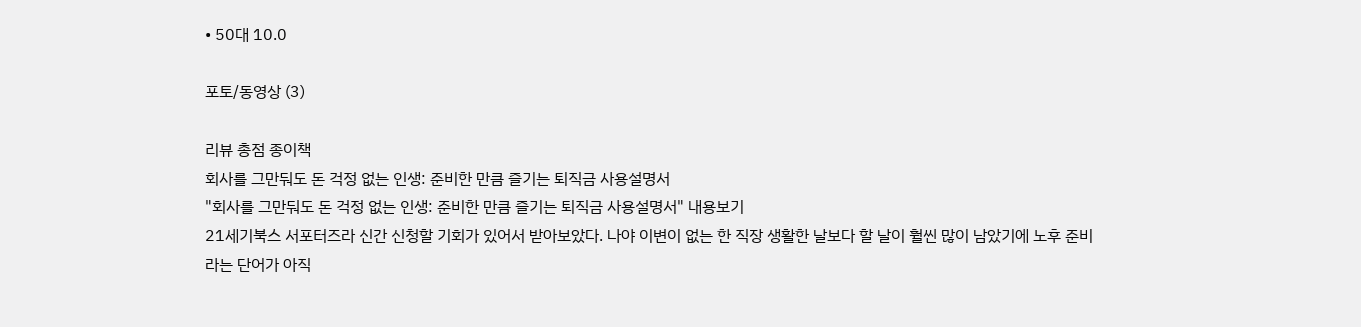• 50대 10.0

포토/동영상 (3)

리뷰 총점 종이책
회사를 그만둬도 돈 걱정 없는 인생: 준비한 만큼 즐기는 퇴직금 사용설명서
"회사를 그만둬도 돈 걱정 없는 인생: 준비한 만큼 즐기는 퇴직금 사용설명서" 내용보기
21세기북스 서포터즈라 신간 신청할 기회가 있어서 받아보았다. 나야 이변이 없는 한 직장 생활한 날보다 할 날이 훨씬 많이 남았기에 노후 준비라는 단어가 아직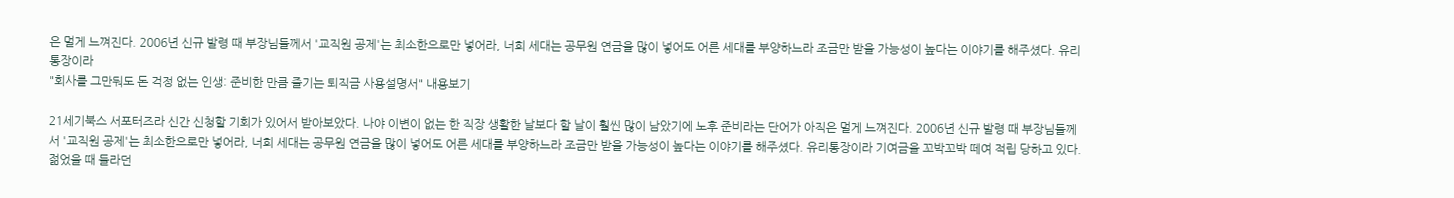은 멀게 느껴진다. 2006년 신규 발령 때 부장님들께서 '교직원 공제'는 최소한으로만 넣어라, 너희 세대는 공무원 연금을 많이 넣어도 어른 세대를 부양하느라 조금만 받을 가능성이 높다는 이야기를 해주셨다. 유리통장이라
"회사를 그만둬도 돈 걱정 없는 인생: 준비한 만큼 즐기는 퇴직금 사용설명서" 내용보기

21세기북스 서포터즈라 신간 신청할 기회가 있어서 받아보았다. 나야 이변이 없는 한 직장 생활한 날보다 할 날이 훨씬 많이 남았기에 노후 준비라는 단어가 아직은 멀게 느껴진다. 2006년 신규 발령 때 부장님들께서 '교직원 공제'는 최소한으로만 넣어라, 너희 세대는 공무원 연금을 많이 넣어도 어른 세대를 부양하느라 조금만 받을 가능성이 높다는 이야기를 해주셨다. 유리통장이라 기여금을 꼬박꼬박 떼여 적립 당하고 있다. 젊었을 때 들라던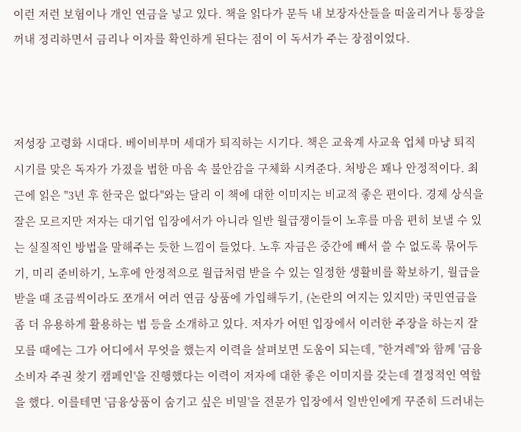이런 저런 보험이나 개인 연금을 넣고 있다. 책을 읽다가 문득 내 보장자산들을 떠올리거나 통장을 꺼내 정리하면서 금리나 이자를 확인하게 된다는 점이 이 독서가 주는 장점이었다.



저성장 고령화 시대다. 베이비부머 세대가 퇴직하는 시기다. 책은 교육계 사교육 업체 마냥 퇴직 시기를 맞은 독자가 가졌을 법한 마음 속 불안감을 구체화 시켜준다. 처방은 꽤나 안정적이다. 최근에 읽은 "3년 후 한국은 없다"와는 달리 이 책에 대한 이미지는 비교적 좋은 편이다. 경제 상식을 잘은 모르지만 저자는 대기업 입장에서가 아니라 일반 월급쟁이들이 노후를 마음 편히 보낼 수 있는 실질적인 방법을 말해주는 듯한 느낌이 들었다. 노후 자금은 중간에 빼서 쓸 수 없도록 묶어두기, 미리 준비하기, 노후에 안정적으로 월급처럼 받을 수 있는 일정한 생활비를 확보하기, 월급을 받을 때 조금씩이라도 쪼개서 여러 연금 상품에 가입해두기, (논란의 여지는 있지만) 국민연금을 좀 더 유용하게 활용하는 법 등을 소개하고 있다. 저자가 어떤 입장에서 이러한 주장을 하는지 잘 모를 때에는 그가 어디에서 무엇을 했는지 이력을 살펴보면 도움이 되는데, "한겨레"와 함께 '금융소비자 주권 찾기 캠페인'을 진행했다는 이력이 저자에 대한 좋은 이미지를 갖는데 결정적인 역할을 했다. 이를테면 '금융상품이 숨기고 싶은 비밀'을 전문가 입장에서 일반인에게 꾸준히 드러내는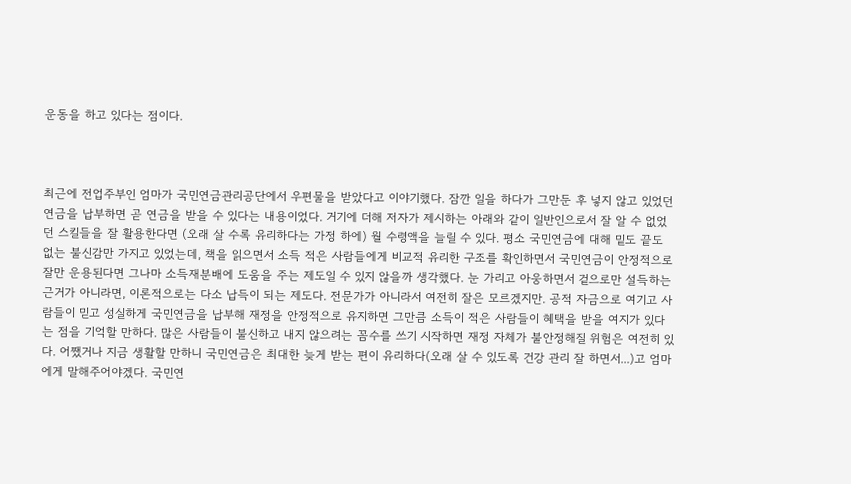운동을 하고 있다는 점이다.



최근에 전업주부인 엄마가 국민연금관리공단에서 우편물을 받았다고 이야기했다. 잠깐 일을 하다가 그만둔 후 넣지 않고 있었던 연금을 납부하면 곧 연금을 받을 수 있다는 내용이었다. 거기에 더해 저자가 제시하는 아래와 같이 일반인으로서 잘 알 수 없었던 스킬들을 잘 활용한다면 (오래 살 수록 유리하다는 가정 하에) 월 수령액을 늘릴 수 있다. 평소 국민연금에 대해 밑도 끝도 없는 불신감만 가지고 있었는데, 책을 읽으면서 소득 적은 사람들에게 비교적 유리한 구조를 확인하면서 국민연금이 안정적으로 잘만 운용된다면 그나마 소득재분배에 도움을 주는 제도일 수 있지 않을까 생각했다. 눈 가리고 아웅하면서 겉으로만 설득하는 근거가 아니라면, 이론적으로는 다소 납득이 되는 제도다. 전문가가 아니라서 여전히 잘은 모르겠지만. 공적 자금으로 여기고 사람들이 믿고 성실하게 국민연금을 납부해 재정을 안정적으로 유지하면 그만큼 소득이 적은 사람들이 혜택을 받을 여지가 있다는 점을 기억할 만하다. 많은 사람들이 불신하고 내지 않으려는 꼼수를 쓰기 시작하면 재정 자체가 불안정해질 위험은 여전히 있다. 어쨌거나 지금 생활할 만하니 국민연금은 최대한 늦게 받는 편이 유리하다(오래 살 수 있도록 건강 관리 잘 하면서...)고 엄마에게 말해주어야겠다. 국민연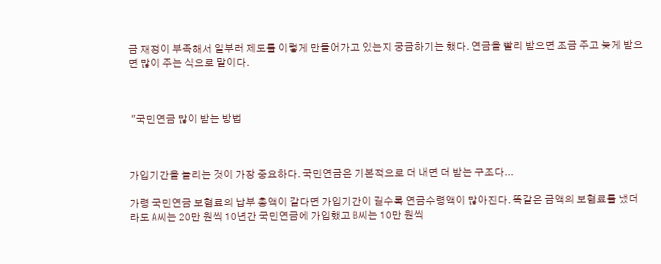금 재정이 부족해서 일부러 제도를 이렇게 만들어가고 있는지 궁금하기는 했다. 연금을 빨리 받으면 조금 주고 늦게 받으면 많이 주는 식으로 말이다.



 "국민연금 많이 받는 방법



가입기간을 늘리는 것이 가장 중요하다. 국민연금은 기본적으로 더 내면 더 받는 구조다...

가령 국민연금 보혐료의 납부 총액이 같다면 가입기간이 길수록 연금수령액이 많아진다. 똑같은 금액의 보혐료를 냈더라도 A씨는 20만 원씩 10년간 국민연금에 가입했고 B씨는 10만 원씩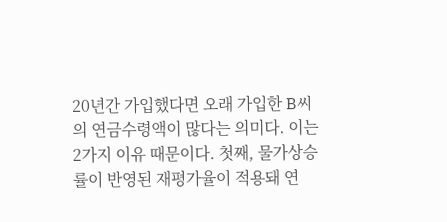20년간 가입했다면 오래 가입한 B씨의 연금수령액이 많다는 의미다. 이는 2가지 이유 때문이다. 첫째, 물가상승률이 반영된 재평가율이 적용돼 연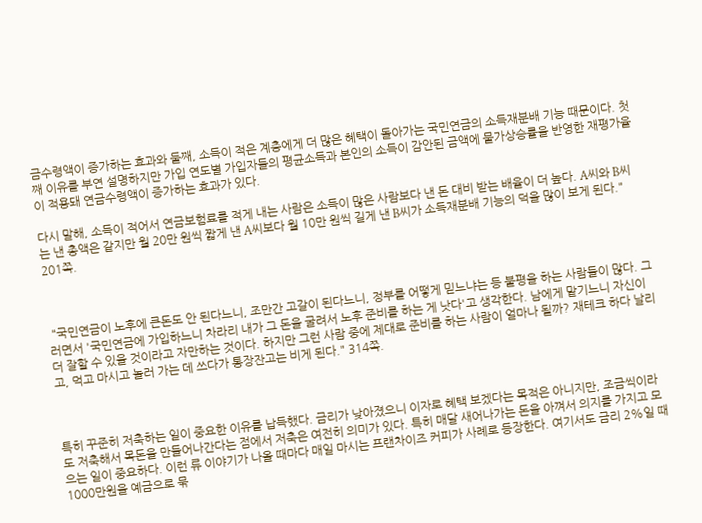금수령액이 증가하는 효과와 둘째, 소득이 적은 계층에게 더 많은 혜택이 돌아가는 국민연금의 소득재분배 기능 때문이다. 첫째 이유를 부연 설명하지만 가입 연도별 가입자들의 평균소득과 본인의 소득이 감안된 금액에 물가상승률을 반영한 재평가율이 적용돼 연금수령액이 증가하는 효과가 있다.

다시 말해, 소득이 적어서 연금보험료를 적게 내는 사람은 소득이 많은 사람보다 낸 돈 대비 받는 배율이 더 높다. A씨와 B씨는 낸 총액은 같지만 월 20만 원씩 짧게 낸 A씨보다 월 10만 원씩 길게 낸 B씨가 소득재분배 기능의 덕을 많이 보게 된다." 201쪽.



 "국민연금이 노후에 큰돈도 안 된다느니, 조만간 고갈이 된다느니, 정부를 어떻게 믿느냐는 등 불평을 하는 사람들이 많다. 그러면서 '국민연금에 가입하느니 차라리 내가 그 돈을 굴려서 노후 준비를 하는 게 낫다'고 생각한다. 남에게 맡기느니 자신이 더 잘할 수 있을 것이라고 자만하는 것이다. 하지만 그런 사람 중에 제대로 준비를 하는 사람이 얼마나 될까? 재테크 하다 날리고, 먹고 마시고 놀러 가는 데 쓰다가 통장잔고는 비게 된다." 314쪽.



특히 꾸준히 저축하는 일이 중요한 이유를 납득했다. 금리가 낮아졌으니 이자로 혜택 보겠다는 목적은 아니지만, 조금씩이라도 저축해서 목돈을 만들어나간다는 점에서 저축은 여전히 의미가 있다. 특히 매달 새어나가는 돈을 아껴서 의지를 가지고 모으는 일이 중요하다. 이런 류 이야기가 나올 때마다 매일 마시는 프랜차이즈 커피가 사례로 등장한다. 여기서도 금리 2%일 때 1000만원을 예금으로 묶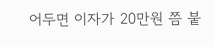어두면 이자가 20만원 쯤 붙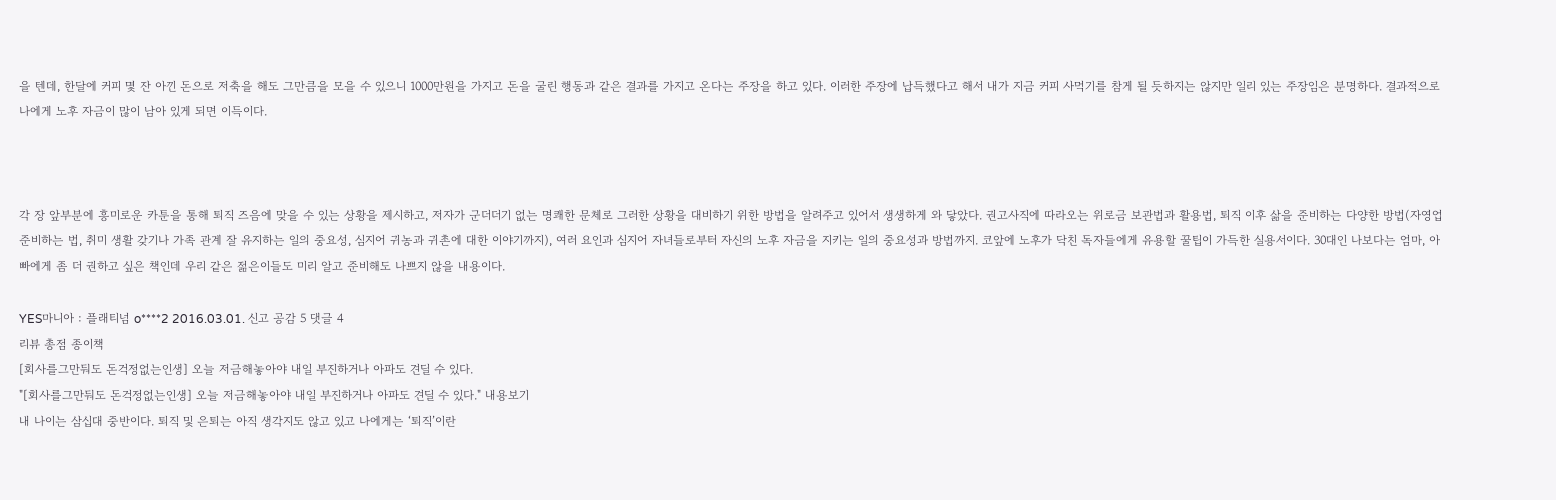을 텐데, 한달에 커피 몇 잔 아낀 돈으로 저축을 해도 그만큼을 모을 수 있으니 1000만원을 가지고 돈을 굴린 행동과 같은 결과를 가지고 온다는 주장을 하고 있다. 이러한 주장에 납득했다고 해서 내가 지금 커피 사먹기를 참게 될 듯하지는 않지만 일리 있는 주장임은 분명하다. 결과적으로 나에게 노후 자금이 많이 남아 있게 되면 이득이다.



각 장 앞부분에 흥미로운 카툰을 통해 퇴직 즈음에 맞을 수 있는 상황을 제시하고, 저자가 군더더기 없는 명쾌한 문체로 그러한 상황을 대비하기 위한 방법을 알려주고 있어서 생생하게 와 닿았다. 권고사직에 따라오는 위로금 보관법과 활용법, 퇴직 이후 삶을 준비하는 다양한 방법(자영업 준비하는 법, 취미 생활 갖기나 가족 관계 잘 유지하는 일의 중요성, 심지어 귀농과 귀촌에 대한 이야기까지), 여러 요인과 심지어 자녀들로부터 자신의 노후 자금을 지키는 일의 중요성과 방법까지. 코앞에 노후가 닥친 독자들에게 유용할 꿀팁이 가득한 실용서이다. 30대인 나보다는 엄마, 아빠에게 좀 더 권하고 싶은 책인데 우리 같은 젊은이들도 미리 알고 준비해도 나쁘지 않을 내용이다.

YES마니아 : 플래티넘 o****2 2016.03.01. 신고 공감 5 댓글 4
리뷰 총점 종이책
[회사를그만둬도 돈걱정없는인생] 오늘 저금해놓아야 내일 부진하거나 아파도 견딜 수 있다.
"[회사를그만둬도 돈걱정없는인생] 오늘 저금해놓아야 내일 부진하거나 아파도 견딜 수 있다." 내용보기
내 나이는 삼십대 중반이다. 퇴직 및 은퇴는 아직 생각지도 않고 있고 나에게는 ‘퇴직’이란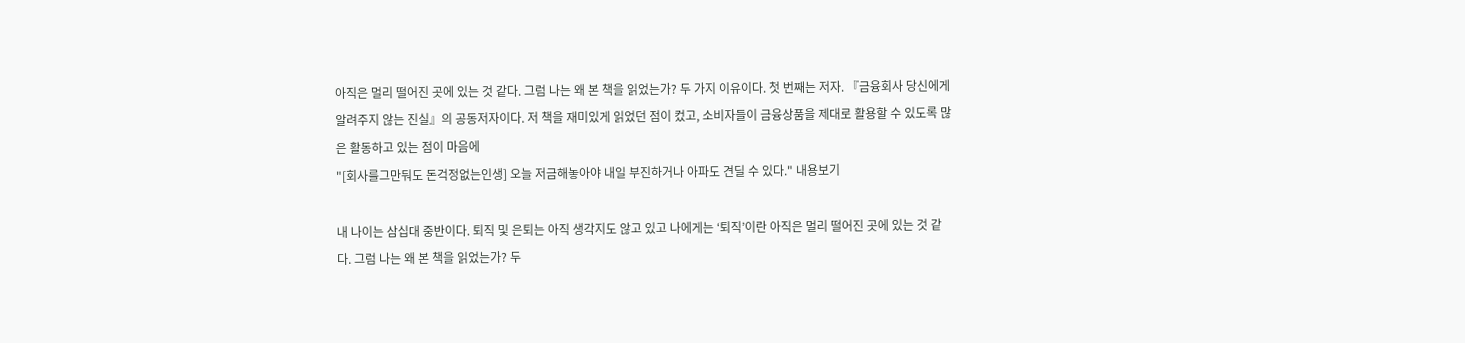아직은 멀리 떨어진 곳에 있는 것 같다. 그럼 나는 왜 본 책을 읽었는가? 두 가지 이유이다. 첫 번째는 저자. 『금융회사 당신에게 알려주지 않는 진실』의 공동저자이다. 저 책을 재미있게 읽었던 점이 컸고, 소비자들이 금융상품을 제대로 활용할 수 있도록 많은 활동하고 있는 점이 마음에
"[회사를그만둬도 돈걱정없는인생] 오늘 저금해놓아야 내일 부진하거나 아파도 견딜 수 있다." 내용보기

내 나이는 삼십대 중반이다. 퇴직 및 은퇴는 아직 생각지도 않고 있고 나에게는 ‘퇴직’이란 아직은 멀리 떨어진 곳에 있는 것 같다. 그럼 나는 왜 본 책을 읽었는가? 두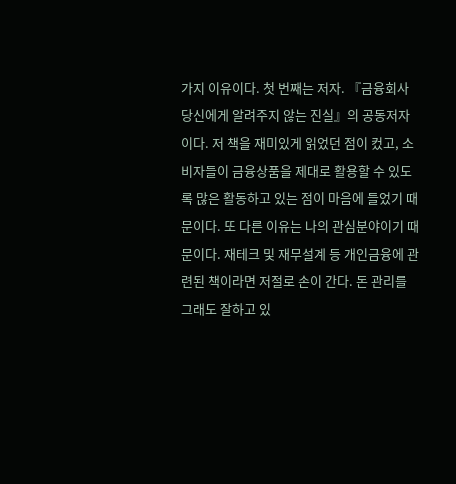가지 이유이다. 첫 번째는 저자. 『금융회사 당신에게 알려주지 않는 진실』의 공동저자이다. 저 책을 재미있게 읽었던 점이 컸고, 소비자들이 금융상품을 제대로 활용할 수 있도록 많은 활동하고 있는 점이 마음에 들었기 때문이다. 또 다른 이유는 나의 관심분야이기 때문이다. 재테크 및 재무설계 등 개인금융에 관련된 책이라면 저절로 손이 간다. 돈 관리를 그래도 잘하고 있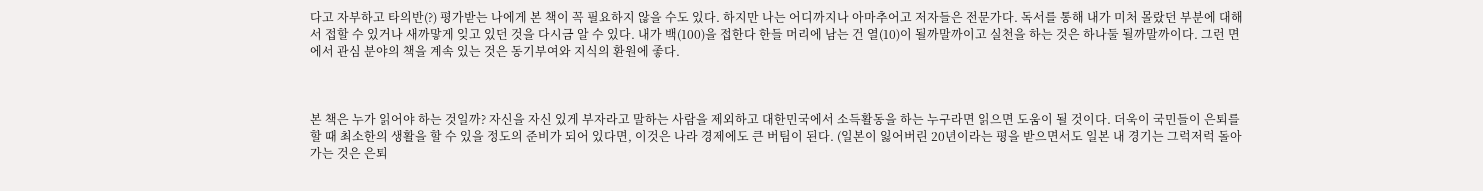다고 자부하고 타의반(?) 평가받는 나에게 본 책이 꼭 필요하지 않을 수도 있다. 하지만 나는 어디까지나 아마추어고 저자들은 전문가다. 독서를 통해 내가 미처 몰랐던 부분에 대해서 접할 수 있거나 새까맣게 잊고 있던 것을 다시금 알 수 있다. 내가 백(100)을 접한다 한들 머리에 남는 건 열(10)이 될까말까이고 실천을 하는 것은 하나둘 될까말까이다. 그런 면에서 관심 분야의 책을 계속 있는 것은 동기부여와 지식의 환원에 좋다.



본 책은 누가 읽어야 하는 것일까? 자신을 자신 있게 부자라고 말하는 사람을 제외하고 대한민국에서 소득활동을 하는 누구라면 읽으면 도움이 될 것이다. 더욱이 국민들이 은퇴를 할 때 최소한의 생활을 할 수 있을 정도의 준비가 되어 있다면, 이것은 나라 경제에도 큰 버팀이 된다. (일본이 잃어버린 20년이라는 평을 받으면서도 일본 내 경기는 그럭저럭 돌아가는 것은 은퇴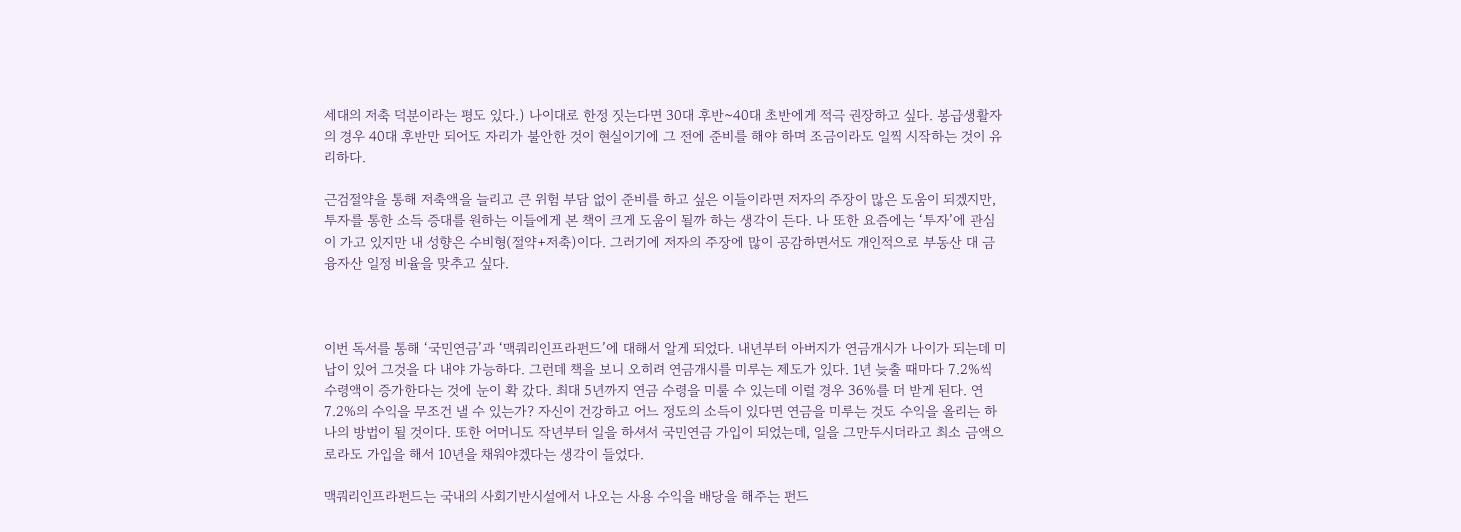세대의 저축 덕분이라는 평도 있다.) 나이대로 한정 짓는다면 30대 후반~40대 초반에게 적극 권장하고 싶다. 봉급생활자의 경우 40대 후반만 되어도 자리가 불안한 것이 현실이기에 그 전에 준비를 해야 하며 조금이라도 일찍 시작하는 것이 유리하다.

근검절약을 통해 저축액을 늘리고 큰 위험 부담 없이 준비를 하고 싶은 이들이라면 저자의 주장이 많은 도움이 되겠지만, 투자를 통한 소득 증대를 원하는 이들에게 본 책이 크게 도움이 될까 하는 생각이 든다. 나 또한 요즘에는 ‘투자’에 관심이 가고 있지만 내 성향은 수비형(절약+저축)이다. 그러기에 저자의 주장에 많이 공감하면서도 개인적으로 부동산 대 금융자산 일정 비율을 맞추고 싶다.



이번 독서를 통해 ‘국민연금’과 ‘맥쿼리인프라펀드’에 대해서 알게 되었다. 내년부터 아버지가 연금개시가 나이가 되는데 미납이 있어 그것을 다 내야 가능하다. 그런데 책을 보니 오히려 연금개시를 미루는 제도가 있다. 1년 늦출 때마다 7.2%씩 수령액이 증가한다는 것에 눈이 확 갔다. 최대 5년까지 연금 수령을 미룰 수 있는데 이럴 경우 36%를 더 받게 된다. 연 7.2%의 수익을 무조건 낼 수 있는가? 자신이 건강하고 어느 정도의 소득이 있다면 연금을 미루는 것도 수익을 올리는 하나의 방법이 될 것이다. 또한 어머니도 작년부터 일을 하셔서 국민연금 가입이 되었는데, 일을 그만두시더라고 최소 금액으로라도 가입을 해서 10년을 채워야겠다는 생각이 들었다.

맥쿼리인프라펀드는 국내의 사회기반시설에서 나오는 사용 수익을 배당을 해주는 펀드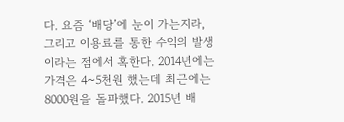다. 요즘 ‘배당’에 눈이 가는지라, 그리고 이용료를 통한 수익의 발생이라는 점에서 혹한다. 2014년에는 가격은 4~5천원 했는데 최근에는 8000원을 돌파했다. 2015년 배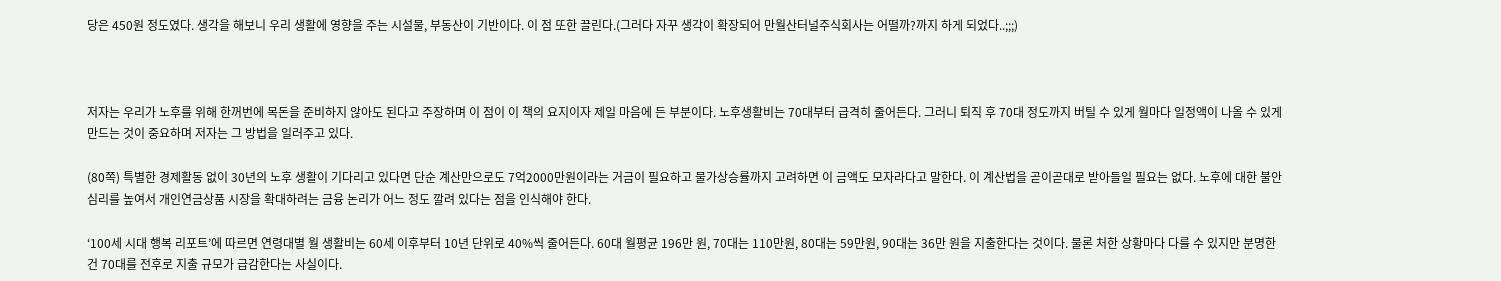당은 450원 정도였다. 생각을 해보니 우리 생활에 영향을 주는 시설물, 부동산이 기반이다. 이 점 또한 끌린다.(그러다 자꾸 생각이 확장되어 만월산터널주식회사는 어떨까?까지 하게 되었다..;;;)



저자는 우리가 노후를 위해 한꺼번에 목돈을 준비하지 않아도 된다고 주장하며 이 점이 이 책의 요지이자 제일 마음에 든 부분이다. 노후생활비는 70대부터 급격히 줄어든다. 그러니 퇴직 후 70대 정도까지 버틸 수 있게 월마다 일정액이 나올 수 있게 만드는 것이 중요하며 저자는 그 방법을 일러주고 있다.

(80쪽) 특별한 경제활동 없이 30년의 노후 생활이 기다리고 있다면 단순 계산만으로도 7억2000만원이라는 거금이 필요하고 물가상승률까지 고려하면 이 금액도 모자라다고 말한다. 이 계산법을 곧이곧대로 받아들일 필요는 없다. 노후에 대한 불안 심리를 높여서 개인연금상품 시장을 확대하려는 금융 논리가 어느 정도 깔려 있다는 점을 인식해야 한다.

‘100세 시대 행복 리포트’에 따르면 연령대별 월 생활비는 60세 이후부터 10년 단위로 40%씩 줄어든다. 60대 월평균 196만 원, 70대는 110만원, 80대는 59만원, 90대는 36만 원을 지출한다는 것이다. 물론 처한 상황마다 다를 수 있지만 분명한 건 70대를 전후로 지출 규모가 급감한다는 사실이다.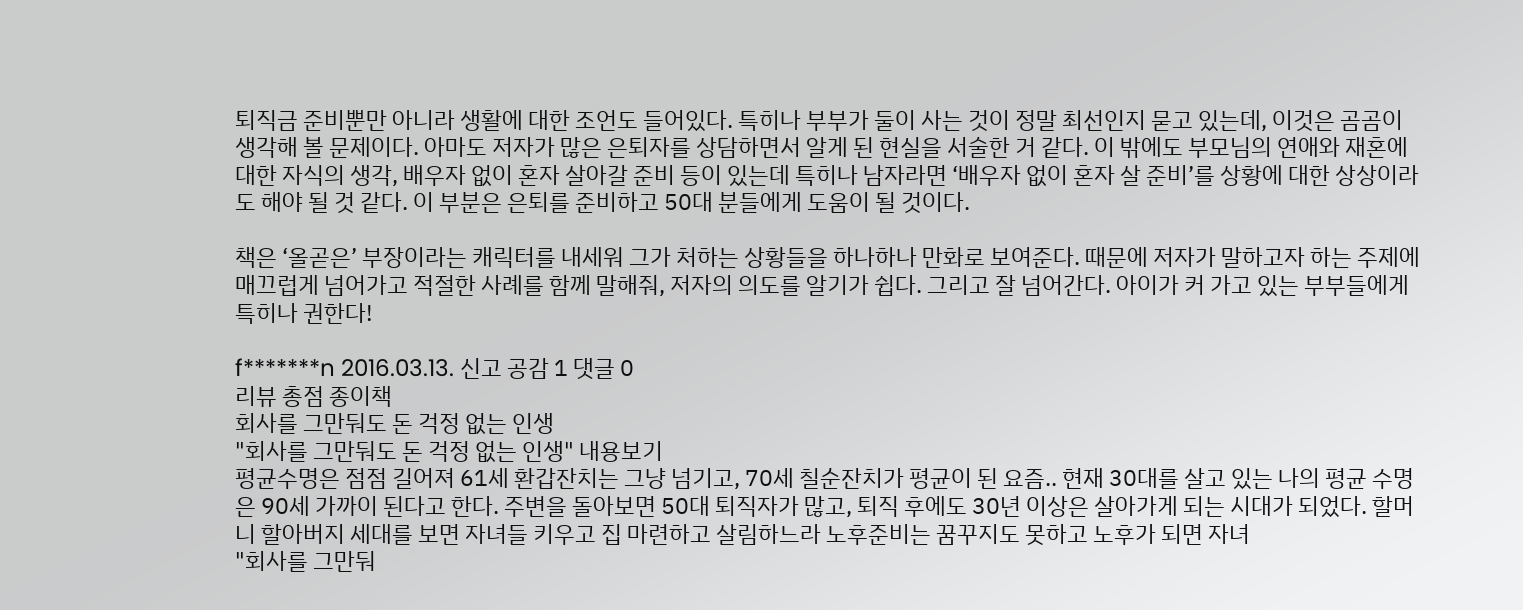퇴직금 준비뿐만 아니라 생활에 대한 조언도 들어있다. 특히나 부부가 둘이 사는 것이 정말 최선인지 묻고 있는데, 이것은 곰곰이 생각해 볼 문제이다. 아마도 저자가 많은 은퇴자를 상담하면서 알게 된 현실을 서술한 거 같다. 이 밖에도 부모님의 연애와 재혼에 대한 자식의 생각, 배우자 없이 혼자 살아갈 준비 등이 있는데 특히나 남자라면 ‘배우자 없이 혼자 살 준비’를 상황에 대한 상상이라도 해야 될 것 같다. 이 부분은 은퇴를 준비하고 50대 분들에게 도움이 될 것이다.

책은 ‘올곧은’ 부장이라는 캐릭터를 내세워 그가 처하는 상황들을 하나하나 만화로 보여준다. 때문에 저자가 말하고자 하는 주제에 매끄럽게 넘어가고 적절한 사례를 함께 말해줘, 저자의 의도를 알기가 쉽다. 그리고 잘 넘어간다. 아이가 커 가고 있는 부부들에게 특히나 권한다!

f*******n 2016.03.13. 신고 공감 1 댓글 0
리뷰 총점 종이책
회사를 그만둬도 돈 걱정 없는 인생
"회사를 그만둬도 돈 걱정 없는 인생" 내용보기
평균수명은 점점 길어져 61세 환갑잔치는 그냥 넘기고, 70세 칠순잔치가 평균이 된 요즘.. 현재 30대를 살고 있는 나의 평균 수명은 90세 가까이 된다고 한다. 주변을 돌아보면 50대 퇴직자가 많고, 퇴직 후에도 30년 이상은 살아가게 되는 시대가 되었다. 할머니 할아버지 세대를 보면 자녀들 키우고 집 마련하고 살림하느라 노후준비는 꿈꾸지도 못하고 노후가 되면 자녀
"회사를 그만둬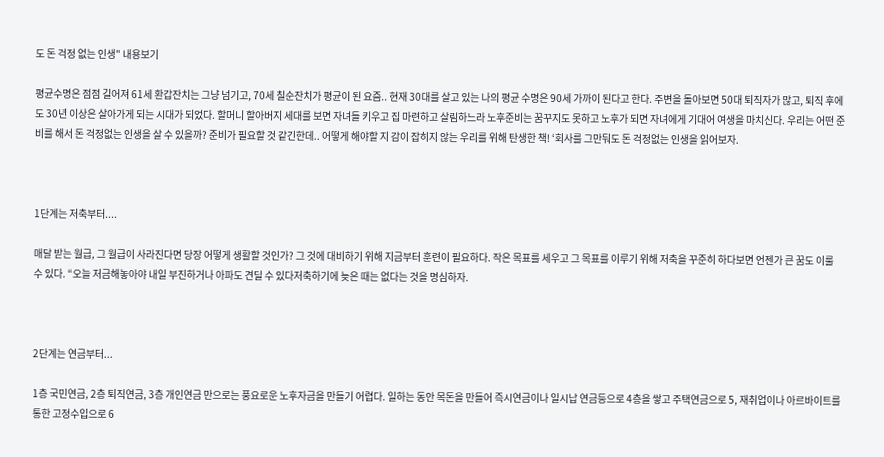도 돈 걱정 없는 인생" 내용보기

평균수명은 점점 길어져 61세 환갑잔치는 그냥 넘기고, 70세 칠순잔치가 평균이 된 요즘.. 현재 30대를 살고 있는 나의 평균 수명은 90세 가까이 된다고 한다. 주변을 돌아보면 50대 퇴직자가 많고, 퇴직 후에도 30년 이상은 살아가게 되는 시대가 되었다. 할머니 할아버지 세대를 보면 자녀들 키우고 집 마련하고 살림하느라 노후준비는 꿈꾸지도 못하고 노후가 되면 자녀에게 기대어 여생을 마치신다. 우리는 어떤 준비를 해서 돈 걱정없는 인생을 살 수 있을까? 준비가 필요할 것 같긴한데.. 어떻게 해야할 지 감이 잡히지 않는 우리를 위해 탄생한 책! ‘회사를 그만둬도 돈 걱정없는 인생을 읽어보자.



1단계는 저축부터....

매달 받는 월급, 그 월급이 사라진다면 당장 어떻게 생활할 것인가? 그 것에 대비하기 위해 지금부터 훈련이 필요하다. 작은 목표를 세우고 그 목표를 이루기 위해 저축을 꾸준히 하다보면 언젠가 큰 꿈도 이룰 수 있다. “오늘 저금해놓아야 내일 부진하거나 아파도 견딜 수 있다저축하기에 늦은 때는 없다는 것을 명심하자.



2단계는 연금부터...

1층 국민연금, 2층 퇴직연금, 3층 개인연금 만으로는 풍요로운 노후자금을 만들기 어렵다. 일하는 동안 목돈을 만들어 즉시연금이나 일시납 연금등으로 4층을 쌓고 주택연금으로 5, 재취업이나 아르바이트를 통한 고정수입으로 6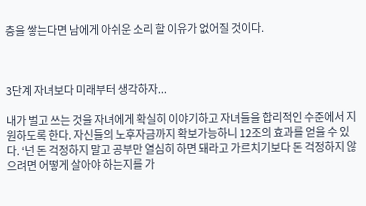층을 쌓는다면 남에게 아쉬운 소리 할 이유가 없어질 것이다.



3단계 자녀보다 미래부터 생각하자...

내가 벌고 쓰는 것을 자녀에게 확실히 이야기하고 자녀들을 합리적인 수준에서 지원하도록 한다. 자신들의 노후자금까지 확보가능하니 12조의 효과를 얻을 수 있다. ‘넌 돈 걱정하지 말고 공부만 열심히 하면 돼라고 가르치기보다 돈 걱정하지 않으려면 어떻게 살아야 하는지를 가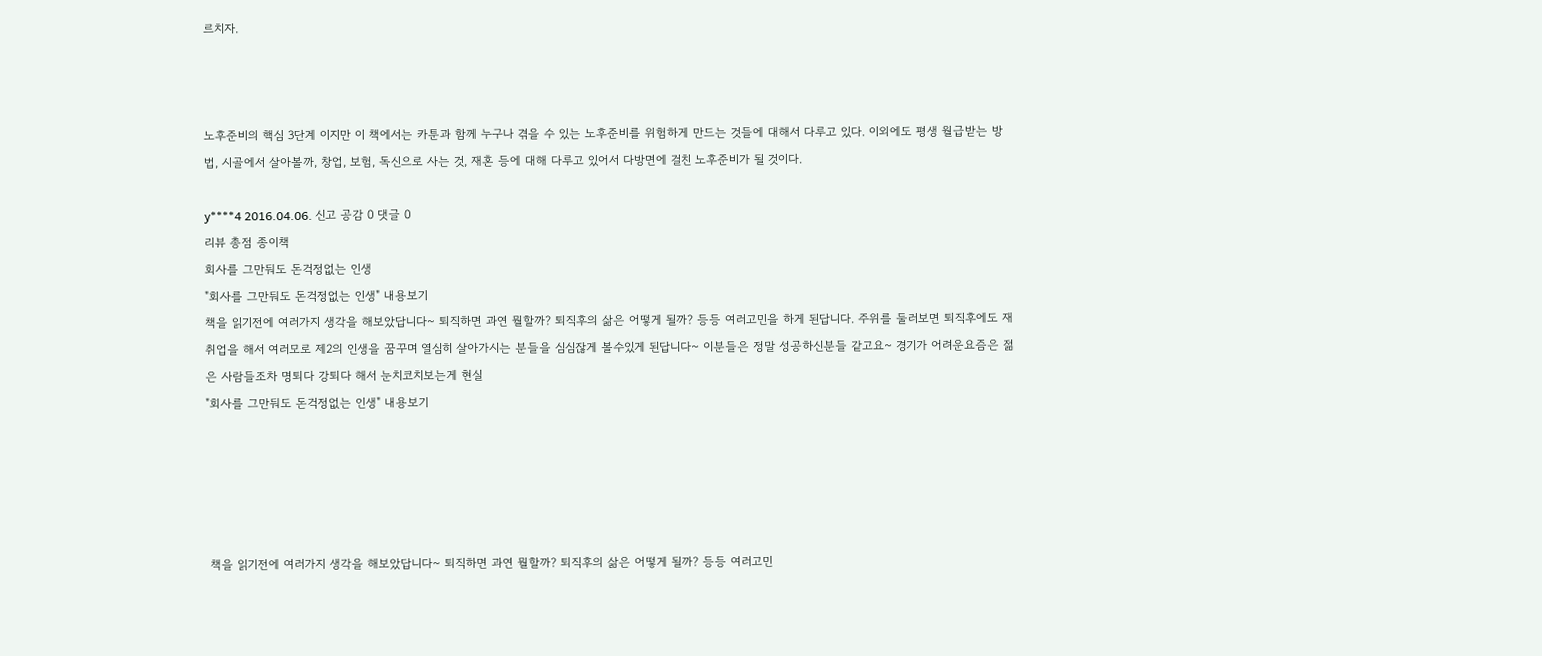르치자.



노후준비의 핵심 3단계 이지만 이 책에서는 카툰과 함께 누구나 겪을 수 있는 노후준비를 위험하게 만드는 것들에 대해서 다루고 있다. 이외에도 평생 월급받는 방법, 시골에서 살아볼까, 창업, 보험, 독신으로 사는 것, 재혼 등에 대해 다루고 있어서 다방면에 걸친 노후준비가 될 것이다.

y****4 2016.04.06. 신고 공감 0 댓글 0
리뷰 총점 종이책
회사를 그만둬도 돈걱정없는 인생
"회사를 그만둬도 돈걱정없는 인생" 내용보기
책을 읽기전에 여러가지 생각을 해보았답니다~ 퇴직하면 과연 뭘할까? 퇴직후의 삶은 어떻게 될까? 등등 여러고민을 하게 된답니다. 주위를 둘러보면 퇴직후에도 재취업을 해서 여러모로 제2의 인생을 꿈꾸며 열심히 살아가시는 분들을 심심잖게 볼수있게 된답니다~ 이분들은 정말 성공하신분들 같고요~ 경기가 어려운요즘은 젊은 사람들조차 명퇴다 강퇴다 해서 눈치코치보는게 현실
"회사를 그만둬도 돈걱정없는 인생" 내용보기





 책을 읽기전에 여러가지 생각을 해보았답니다~ 퇴직하면 과연 뭘할까? 퇴직후의 삶은 어떻게 될까? 등등 여러고민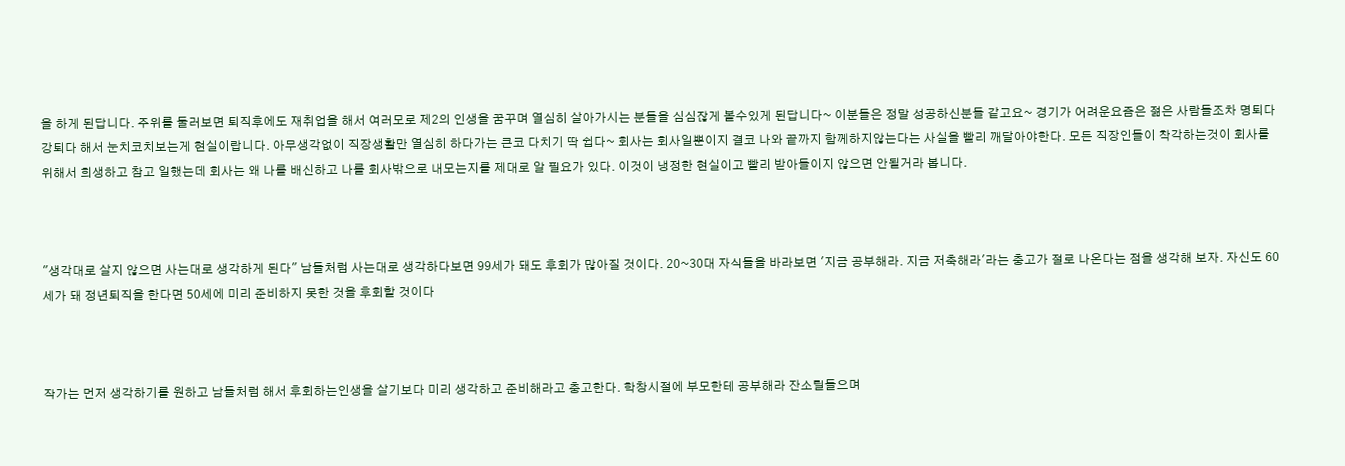을 하게 된답니다. 주위를 둘러보면 퇴직후에도 재취업을 해서 여러모로 제2의 인생을 꿈꾸며 열심히 살아가시는 분들을 심심잖게 볼수있게 된답니다~ 이분들은 정말 성공하신분들 같고요~ 경기가 어려운요즘은 젊은 사람들조차 명퇴다 강퇴다 해서 눈치코치보는게 현실이랍니다. 아무생각없이 직장생활만 열심히 하다가는 큰코 다치기 딱 쉽다~ 회사는 회사일뿐이지 결코 나와 끝까지 함께하지않는다는 사실을 빨리 깨달아야한다. 모든 직장인들이 착각하는것이 회사를 위해서 희생하고 참고 일했는데 회사는 왜 나를 배신하고 나를 회사밖으로 내모는지를 제대로 알 필요가 있다. 이것이 냉정한 현실이고 빨리 받아들이지 않으면 안될거라 봅니다.



"생각대로 살지 않으면 사는대로 생각하게 된다" 남들처럼 사는대로 생각하다보면 99세가 돼도 후회가 많아질 것이다. 20~30대 자식들을 바라보면 '지금 공부해라. 지금 저축해라'라는 충고가 절로 나온다는 점을 생각해 보자. 자신도 60세가 돼 정년퇴직을 한다면 50세에 미리 준비하지 못한 것을 후회할 것이다



작가는 먼저 생각하기를 원하고 남들처럼 해서 후회하는인생을 살기보다 미리 생각하고 준비해라고 충고한다. 학창시절에 부모한테 공부해라 잔소릴들으며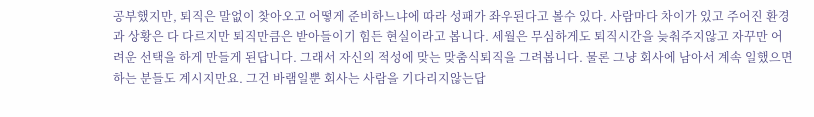공부했지만, 퇴직은 말없이 찾아오고 어떻게 준비하느냐에 따라 성패가 좌우된다고 볼수 있다. 사람마다 차이가 있고 주어진 환경과 상황은 다 다르지만 퇴직만큼은 받아들이기 힘든 현실이라고 봅니다. 세월은 무심하게도 퇴직시간을 늦춰주지않고 자꾸만 어려운 선택을 하게 만들게 된답니다. 그래서 자신의 적성에 맞는 맞춤식퇴직을 그려봅니다. 물론 그냥 회사에 남아서 계속 일했으면 하는 분들도 계시지만요. 그건 바램일뿐 회사는 사람을 기다리지않는답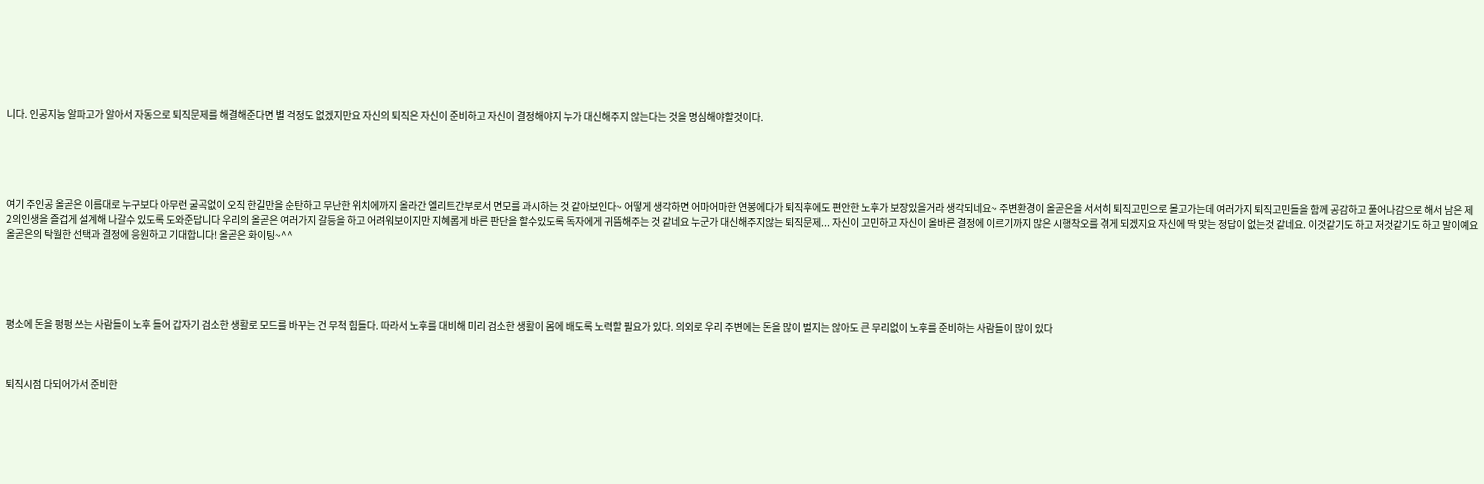니다. 인공지능 알파고가 알아서 자동으로 퇴직문제를 해결해준다면 별 걱정도 없겠지만요 자신의 퇴직은 자신이 준비하고 자신이 결정해야지 누가 대신해주지 않는다는 것을 명심해야할것이다.





여기 주인공 올곧은 이름대로 누구보다 아무런 굴곡없이 오직 한길만을 순탄하고 무난한 위치에까지 올라간 엘리트간부로서 면모를 과시하는 것 같아보인다~ 어떻게 생각하면 어마어마한 연봉에다가 퇴직후에도 편안한 노후가 보장있을거라 생각되네요~ 주변환경이 올곧은을 서서히 퇴직고민으로 몰고가는데 여러가지 퇴직고민들을 함께 공감하고 풀어나감으로 해서 남은 제2의인생을 즐겁게 설계해 나갈수 있도록 도와준답니다 우리의 올곧은 여러가지 갈등을 하고 어려워보이지만 지혜롭게 바른 판단을 할수있도록 독자에게 귀뜸해주는 것 같네요 누군가 대신해주지않는 퇴직문제... 자신이 고민하고 자신이 올바른 결정에 이르기까지 많은 시행착오를 겪게 되겠지요 자신에 딱 맞는 정답이 없는것 같네요. 이것같기도 하고 저것같기도 하고 말이예요 올곧은의 탁월한 선택과 결정에 응원하고 기대합니다! 올곧은 화이팅~^^





평소에 돈을 펑펑 쓰는 사람들이 노후 들어 갑자기 검소한 생활로 모드를 바꾸는 건 무척 힘들다. 따라서 노후를 대비해 미리 검소한 생활이 몸에 배도록 노력할 필요가 있다. 의외로 우리 주변에는 돈을 많이 벌지는 않아도 큰 무리없이 노후를 준비하는 사람들이 많이 있다



퇴직시점 다되어가서 준비한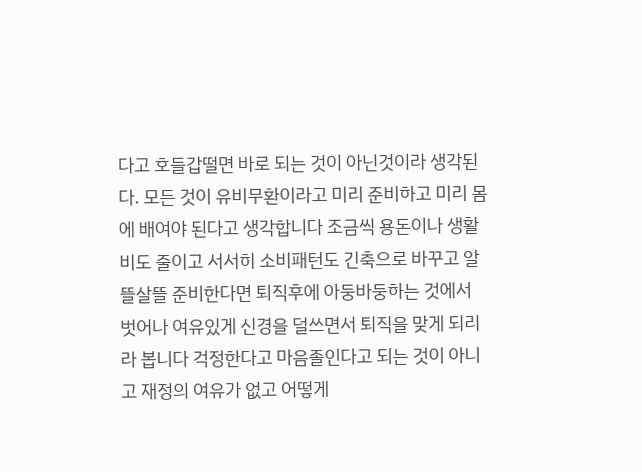다고 호들갑떨면 바로 되는 것이 아닌것이라 생각된다. 모든 것이 유비무환이라고 미리 준비하고 미리 몸에 배여야 된다고 생각합니다 조금씩 용돈이나 생활비도 줄이고 서서히 소비패턴도 긴축으로 바꾸고 알뜰살뜰 준비한다면 퇴직후에 아둥바둥하는 것에서 벗어나 여유있게 신경을 덜쓰면서 퇴직을 맞게 되리라 봅니다 걱정한다고 마음졸인다고 되는 것이 아니고 재정의 여유가 없고 어떻게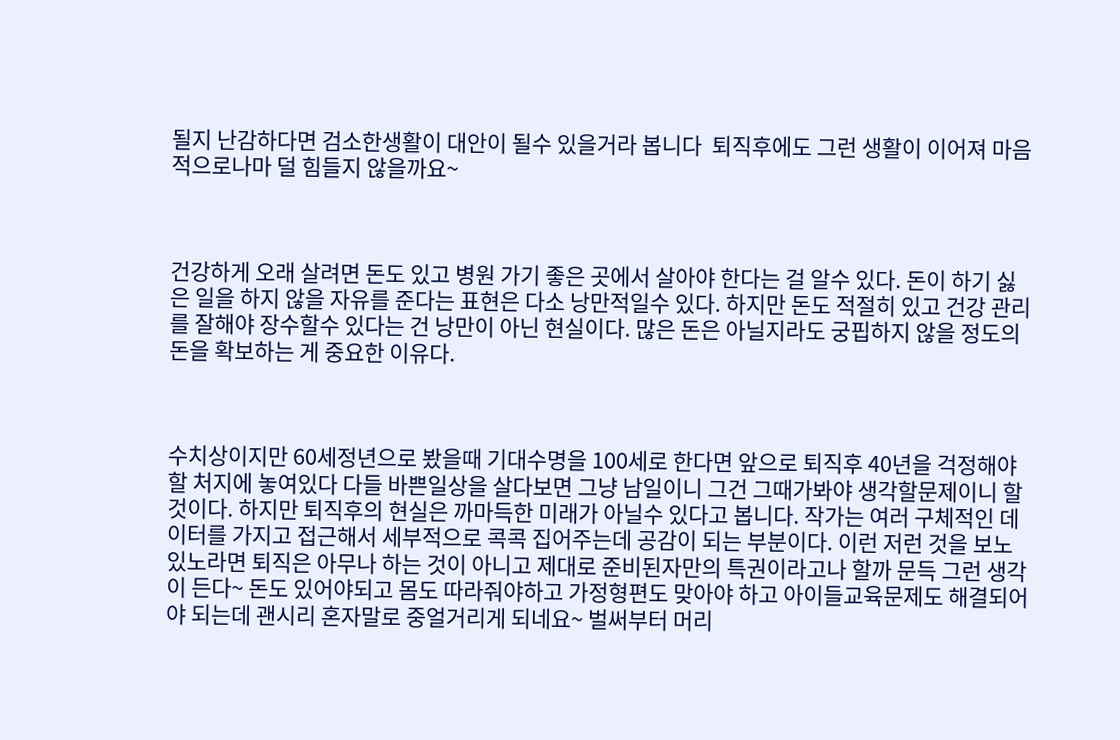될지 난감하다면 검소한생활이 대안이 될수 있을거라 봅니다  퇴직후에도 그런 생활이 이어져 마음적으로나마 덜 힘들지 않을까요~



건강하게 오래 살려면 돈도 있고 병원 가기 좋은 곳에서 살아야 한다는 걸 알수 있다. 돈이 하기 싫은 일을 하지 않을 자유를 준다는 표현은 다소 낭만적일수 있다. 하지만 돈도 적절히 있고 건강 관리를 잘해야 장수할수 있다는 건 낭만이 아닌 현실이다. 많은 돈은 아닐지라도 궁핍하지 않을 정도의 돈을 확보하는 게 중요한 이유다.



수치상이지만 60세정년으로 봤을때 기대수명을 100세로 한다면 앞으로 퇴직후 40년을 걱정해야할 처지에 놓여있다 다들 바쁜일상을 살다보면 그냥 남일이니 그건 그때가봐야 생각할문제이니 할것이다. 하지만 퇴직후의 현실은 까마득한 미래가 아닐수 있다고 봅니다. 작가는 여러 구체적인 데이터를 가지고 접근해서 세부적으로 콕콕 집어주는데 공감이 되는 부분이다. 이런 저런 것을 보노있노라면 퇴직은 아무나 하는 것이 아니고 제대로 준비된자만의 특권이라고나 할까 문득 그런 생각이 든다~ 돈도 있어야되고 몸도 따라줘야하고 가정형편도 맞아야 하고 아이들교육문제도 해결되어야 되는데 괜시리 혼자말로 중얼거리게 되네요~ 벌써부터 머리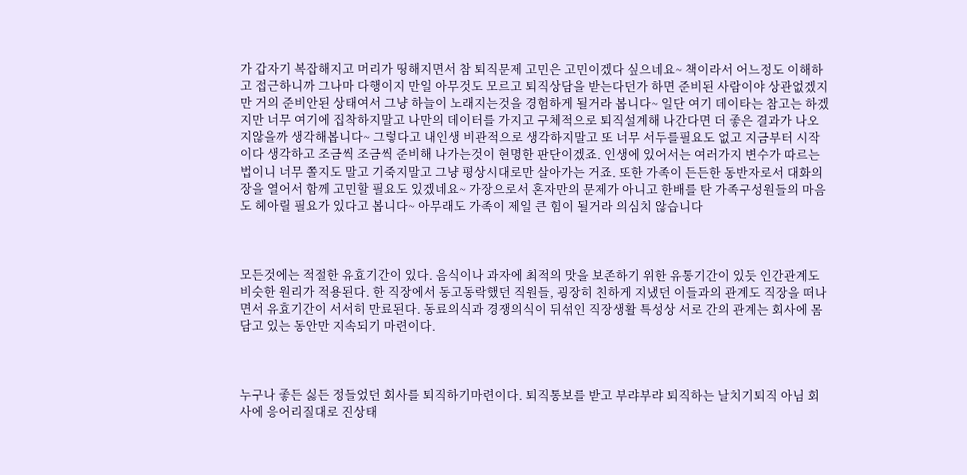가 갑자기 복잡해지고 머리가 띵해지면서 참 퇴직문제 고민은 고민이겠다 싶으네요~ 책이라서 어느정도 이해하고 접근하니까 그나마 다행이지 만일 아무것도 모르고 퇴직상담을 받는다던가 하면 준비된 사람이야 상관없겠지만 거의 준비안된 상태여서 그냥 하늘이 노래지는것을 경험하게 될거라 봅니다~ 일단 여기 데이타는 참고는 하겠지만 너무 여기에 집착하지말고 나만의 데이터를 가지고 구체적으로 퇴직설계해 나간다면 더 좋은 결과가 나오지않을까 생각해봅니다~ 그렇다고 내인생 비관적으로 생각하지말고 또 너무 서두를필요도 없고 지금부터 시작이다 생각하고 조금씩 조금씩 준비해 나가는것이 현명한 판단이겠죠. 인생에 있어서는 여러가지 변수가 따르는법이니 너무 쫄지도 말고 기죽지말고 그냥 평상시대로만 살아가는 거죠. 또한 가족이 든든한 동반자로서 대화의 장을 열어서 함께 고민할 필요도 있겠네요~ 가장으로서 혼자만의 문제가 아니고 한배를 탄 가족구성원들의 마음도 헤아릴 필요가 있다고 봅니다~ 아무래도 가족이 제일 큰 힘이 될거라 의심치 않습니다



모든것에는 적절한 유효기간이 있다. 음식이나 과자에 최적의 맛을 보존하기 위한 유통기간이 있듯 인간관계도 비슷한 원리가 적용된다. 한 직장에서 동고동락했던 직원들, 굉장히 친하게 지냈던 이들과의 관계도 직장을 떠나면서 유효기간이 서서히 만료된다. 동료의식과 경쟁의식이 뒤섞인 직장생활 특성상 서로 간의 관계는 회사에 몸담고 있는 동안만 지속되기 마련이다.



누구나 좋든 싫든 정들었던 회사를 퇴직하기마련이다. 퇴직통보를 받고 부랴부랴 퇴직하는 날치기퇴직 아님 회사에 응어리질대로 진상태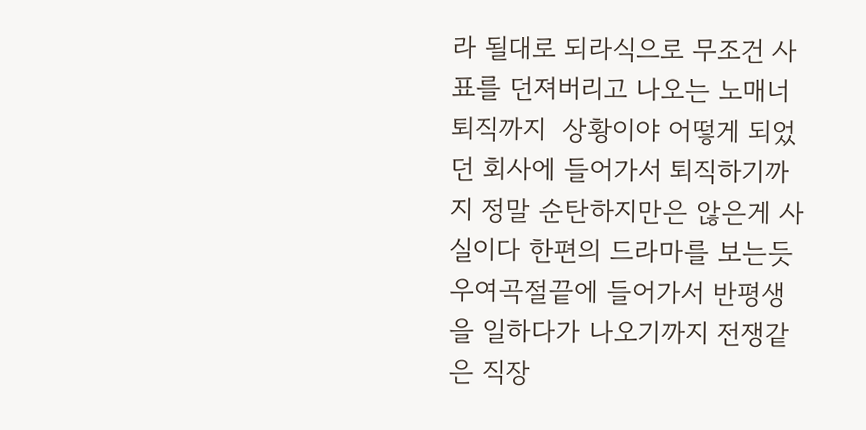라 될대로 되라식으로 무조건 사표를 던져버리고 나오는 노매너퇴직까지  상황이야 어떻게 되었던 회사에 들어가서 퇴직하기까지 정말 순탄하지만은 않은게 사실이다 한편의 드라마를 보는듯 우여곡절끝에 들어가서 반평생을 일하다가 나오기까지 전쟁같은 직장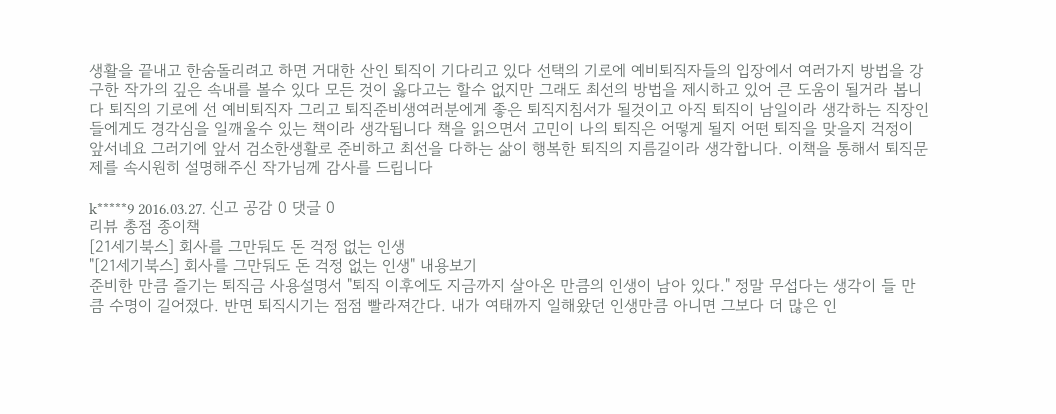생활을 끝내고 한숨돌리려고 하면 거대한 산인 퇴직이 기다리고 있다 선택의 기로에 예비퇴직자들의 입장에서 여러가지 방법을 강구한 작가의 깊은 속내를 볼수 있다 모든 것이 옳다고는 할수 없지만 그래도 최선의 방법을 제시하고 있어 큰 도움이 될거라 봅니다 퇴직의 기로에 선 예비퇴직자 그리고 퇴직준비생여러분에게 좋은 퇴직지침서가 될것이고 아직 퇴직이 남일이라 생각하는 직장인들에게도 경각심을 일깨울수 있는 책이라 생각됩니다 책을 읽으면서 고민이 나의 퇴직은 어떻게 될지 어떤 퇴직을 맞을지 걱정이 앞서네요 그러기에 앞서 검소한생활로 준비하고 최선을 다하는 삶이 행복한 퇴직의 지름길이라 생각합니다. 이책을 통해서 퇴직문제를 속시원히 설명해주신 작가님께 감사를 드립니다

k*****9 2016.03.27. 신고 공감 0 댓글 0
리뷰 총점 종이책
[21세기북스] 회사를 그만둬도 돈 걱정 없는 인생
"[21세기북스] 회사를 그만둬도 돈 걱정 없는 인생" 내용보기
준비한 만큼 즐기는 퇴직금 사용설명서 "퇴직 이후에도 지금까지 살아온 만큼의 인생이 남아 있다." 정말 무섭다는 생각이 들 만큼 수명이 길어졌다. 반면 퇴직시기는 점점 빨라져간다. 내가 여태까지 일해왔던 인생만큼 아니면 그보다 더 많은 인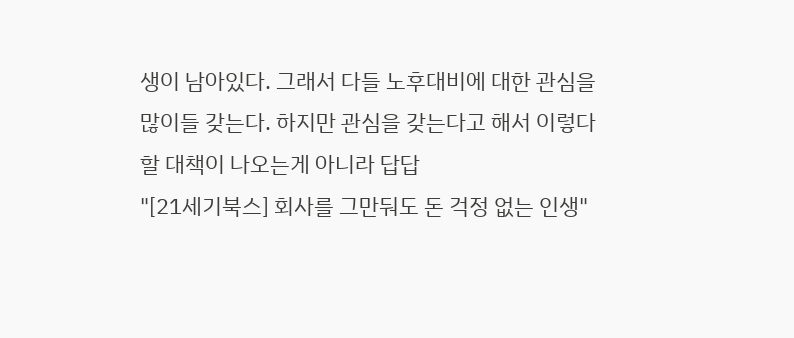생이 남아있다. 그래서 다들 노후대비에 대한 관심을 많이들 갖는다. 하지만 관심을 갖는다고 해서 이렇다 할 대책이 나오는게 아니라 답답
"[21세기북스] 회사를 그만둬도 돈 걱정 없는 인생"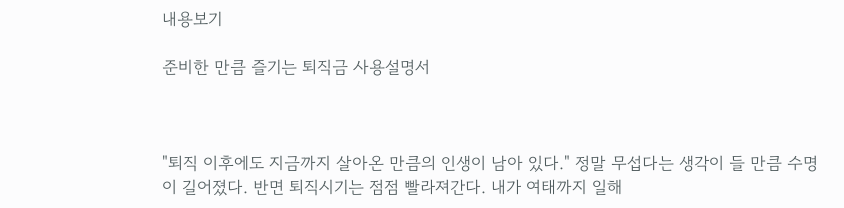내용보기

준비한 만큼 즐기는 퇴직금 사용설명서



"퇴직 이후에도 지금까지 살아온 만큼의 인생이 남아 있다." 정말 무섭다는 생각이 들 만큼 수명이 길어졌다. 반면 퇴직시기는 점점 빨라져간다. 내가 여태까지 일해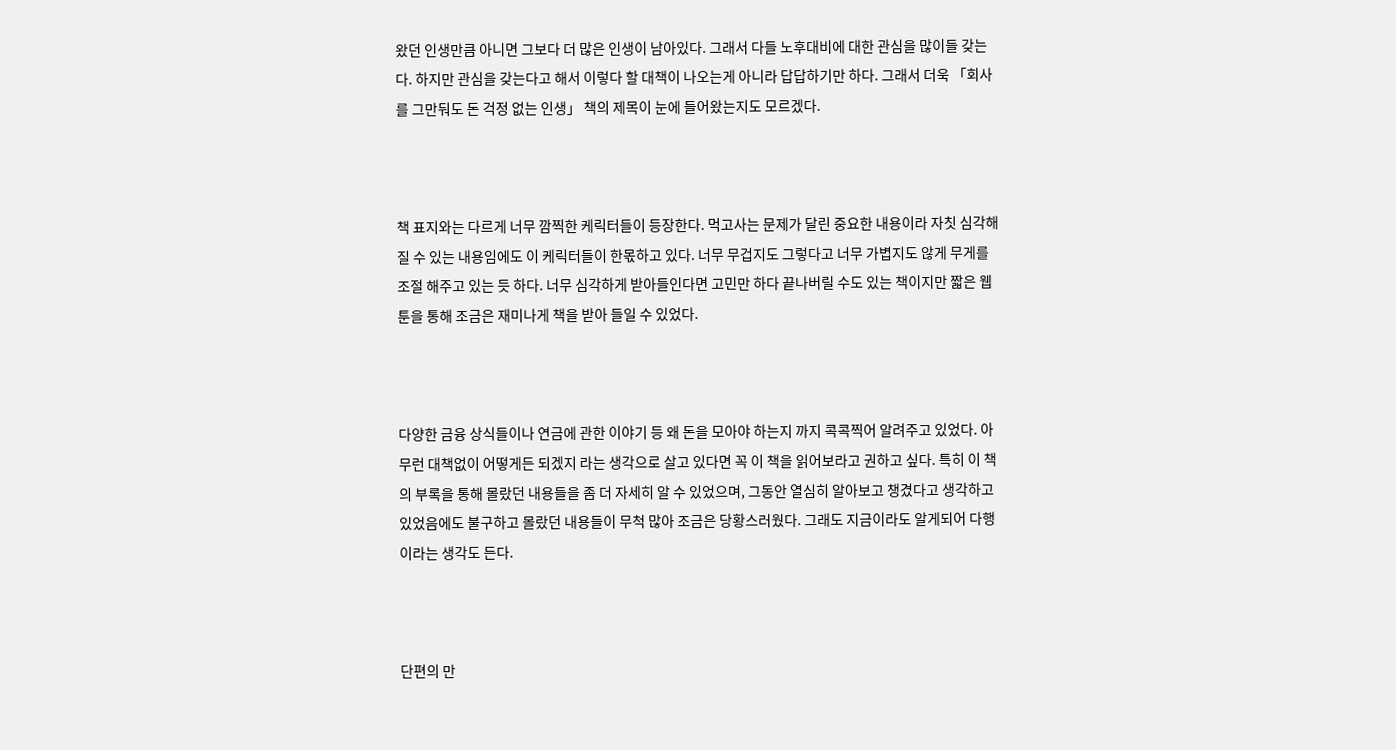왔던 인생만큼 아니면 그보다 더 많은 인생이 남아있다. 그래서 다들 노후대비에 대한 관심을 많이들 갖는다. 하지만 관심을 갖는다고 해서 이렇다 할 대책이 나오는게 아니라 답답하기만 하다. 그래서 더욱 「회사를 그만둬도 돈 걱정 없는 인생」 책의 제목이 눈에 들어왔는지도 모르겠다.



책 표지와는 다르게 너무 깜찍한 케릭터들이 등장한다. 먹고사는 문제가 달린 중요한 내용이라 자칫 심각해질 수 있는 내용임에도 이 케릭터들이 한몫하고 있다. 너무 무겁지도 그렇다고 너무 가볍지도 않게 무게를 조절 해주고 있는 듯 하다. 너무 심각하게 받아들인다면 고민만 하다 끝나버릴 수도 있는 책이지만 짧은 웹툰을 통해 조금은 재미나게 책을 받아 들일 수 있었다.



다양한 금융 상식들이나 연금에 관한 이야기 등 왜 돈을 모아야 하는지 까지 콕콕찍어 알려주고 있었다. 아무런 대책없이 어떻게든 되겠지 라는 생각으로 살고 있다면 꼭 이 책을 읽어보라고 권하고 싶다. 특히 이 책의 부록을 통해 몰랐던 내용들을 좀 더 자세히 알 수 있었으며, 그동안 열심히 알아보고 챙겼다고 생각하고 있었음에도 불구하고 몰랐던 내용들이 무척 많아 조금은 당황스러웠다. 그래도 지금이라도 알게되어 다행이라는 생각도 든다.



단편의 만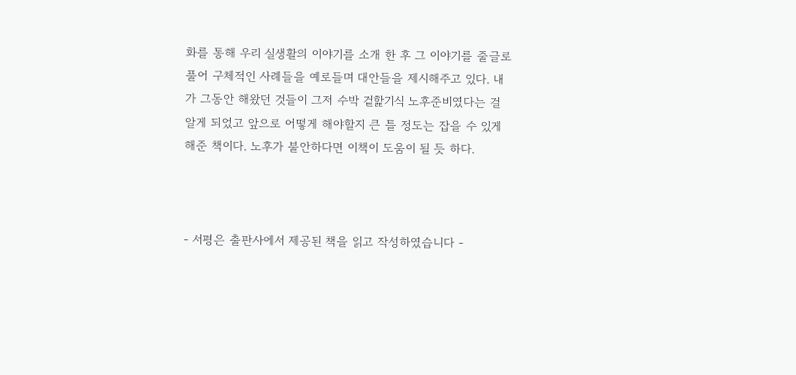화를 통해 우리 실생활의 이야기를 소개 한 후 그 이야기를 줄글로 풀어 구체적인 사례들을 예로들며 대안들을 제시해주고 있다. 내가 그동안 해왔던 것들이 그저 수박 겉핥기식 노후준비였다는 걸 알게 되었고 앞으로 어떻게 해야할지 큰 틀 정도는 잡을 수 있게 해준 책이다. 노후가 불안하다면 이책이 도움이 될 듯 하다.



- 서평은 출판사에서 제공된 책을 읽고 작성하였습니다 -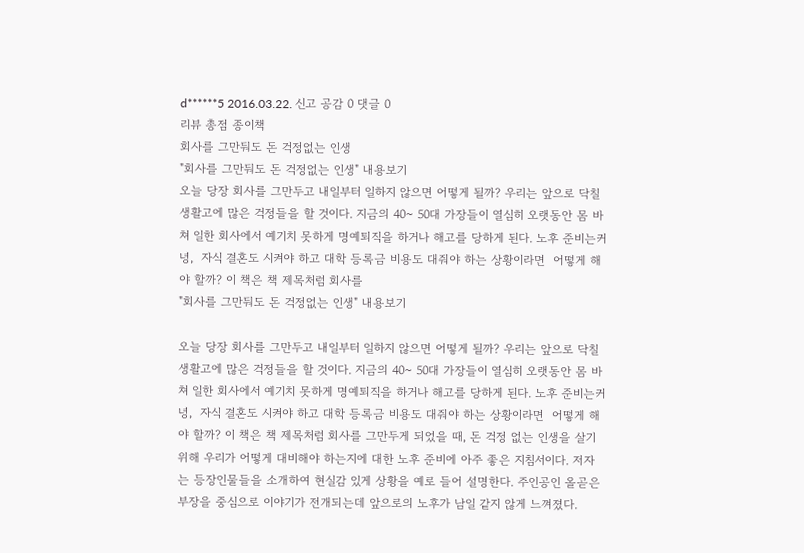d******5 2016.03.22. 신고 공감 0 댓글 0
리뷰 총점 종이책
회사를 그만둬도 돈 걱정없는 인생
"회사를 그만둬도 돈 걱정없는 인생" 내용보기
오늘 당장 회사를 그만두고 내일부터 일하지 않으면 어떻게 될까? 우리는 앞으로 닥칠 생활고에 많은 걱정들을 할 것이다. 지금의 40~ 50대 가장들이 열심히 오랫동안 몸 바쳐 일한 회사에서 예기치 못하게 명예퇴직을 하거나 해고를 당하게 된다. 노후 준비는커녕,  자식 결혼도 시켜야 하고 대학 등록금 비용도 대줘야 하는 상황이라면  어떻게 해야 할까? 이 책은 책 제목처럼 회사를
"회사를 그만둬도 돈 걱정없는 인생" 내용보기

오늘 당장 회사를 그만두고 내일부터 일하지 않으면 어떻게 될까? 우리는 앞으로 닥칠 생활고에 많은 걱정들을 할 것이다. 지금의 40~ 50대 가장들이 열심히 오랫동안 몸 바쳐 일한 회사에서 예기치 못하게 명예퇴직을 하거나 해고를 당하게 된다. 노후 준비는커녕,  자식 결혼도 시켜야 하고 대학 등록금 비용도 대줘야 하는 상황이라면  어떻게 해야 할까? 이 책은 책 제목처럼 회사를 그만두게 되었을 때, 돈 걱정 없는 인생을 살기 위해 우리가 어떻게 대비해야 하는지에 대한 노후 준비에 아주 좋은 지침서이다. 저자는 등장인물들을 소개하여 현실감 있게 상황을 예로 들어 설명한다. 주인공인 올곧은 부장을 중심으로 이야기가 전개되는데 앞으로의 노후가 남일 같지 않게 느껴졌다.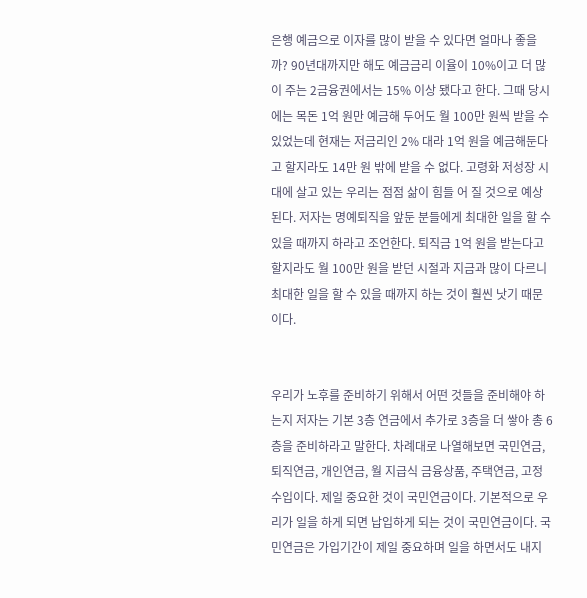은행 예금으로 이자를 많이 받을 수 있다면 얼마나 좋을까? 90년대까지만 해도 예금금리 이율이 10%이고 더 많이 주는 2금융권에서는 15% 이상 됐다고 한다. 그때 당시에는 목돈 1억 원만 예금해 두어도 월 100만 원씩 받을 수 있었는데 현재는 저금리인 2% 대라 1억 원을 예금해둔다고 할지라도 14만 원 밖에 받을 수 없다. 고령화 저성장 시대에 살고 있는 우리는 점점 삶이 힘들 어 질 것으로 예상된다. 저자는 명예퇴직을 앞둔 분들에게 최대한 일을 할 수 있을 때까지 하라고 조언한다. 퇴직금 1억 원을 받는다고 할지라도 월 100만 원을 받던 시절과 지금과 많이 다르니  최대한 일을 할 수 있을 때까지 하는 것이 훨씬 낫기 때문이다.


우리가 노후를 준비하기 위해서 어떤 것들을 준비해야 하는지 저자는 기본 3층 연금에서 추가로 3층을 더 쌓아 총 6층을 준비하라고 말한다. 차례대로 나열해보면 국민연금, 퇴직연금, 개인연금, 월 지급식 금융상품, 주택연금, 고정수입이다. 제일 중요한 것이 국민연금이다. 기본적으로 우리가 일을 하게 되면 납입하게 되는 것이 국민연금이다. 국민연금은 가입기간이 제일 중요하며 일을 하면서도 내지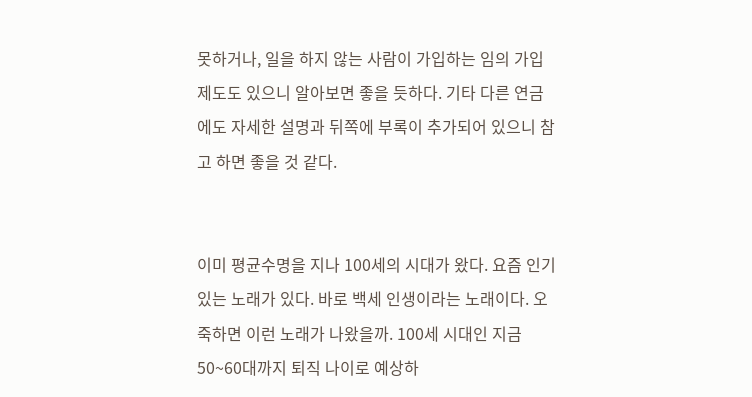못하거나, 일을 하지 않는 사람이 가입하는 임의 가입 제도도 있으니 알아보면 좋을 듯하다. 기타 다른 연금에도 자세한 설명과 뒤쪽에 부록이 추가되어 있으니 참고 하면 좋을 것 같다.


이미 평균수명을 지나 100세의 시대가 왔다. 요즘 인기 있는 노래가 있다. 바로 백세 인생이라는 노래이다. 오죽하면 이런 노래가 나왔을까. 100세 시대인 지금  50~60대까지 퇴직 나이로 예상하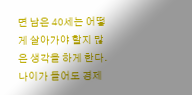면 남은 40세는 어떻게 살아가야 할지 많은 생각을 하게 한다. 나이가 들어도 경제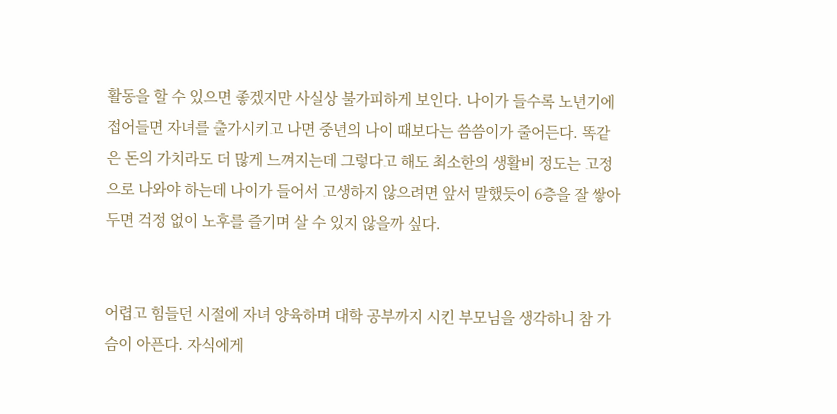활동을 할 수 있으면 좋겠지만 사실상 불가피하게 보인다. 나이가 들수록 노년기에 접어들면 자녀를 출가시키고 나면 중년의 나이 때보다는 씀씀이가 줄어든다. 똑같은 돈의 가치라도 더 많게 느껴지는데 그렇다고 해도 최소한의 생활비 정도는 고정으로 나와야 하는데 나이가 들어서 고생하지 않으려면 앞서 말했듯이 6층을 잘 쌓아두면 걱정 없이 노후를 즐기며 살 수 있지 않을까 싶다.


어렵고 힘들던 시절에 자녀 양육하며 대학 공부까지 시킨 부모님을 생각하니 참 가슴이 아픈다. 자식에게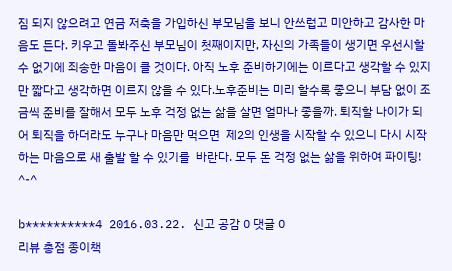짐 되지 않으려고 연금 저축을 가입하신 부모님을 보니 안쓰럽고 미안하고 감사한 마음도 든다. 키우고 돌봐주신 부모님이 첫째이지만, 자신의 가족들이 생기면 우선시할 수 없기에 죄송한 마음이 클 것이다. 아직 노후 준비하기에는 이르다고 생각할 수 있지만 짧다고 생각하면 이르지 않을 수 있다.노후준비는 미리 할수록 좋으니 부담 없이 조금씩 준비를 잘해서 모두 노후 걱정 없는 삶을 살면 얼마나 좋을까. 퇴직할 나이가 되어 퇴직을 하더라도 누구나 마음만 먹으면  제2의 인생을 시작할 수 있으니 다시 시작하는 마음으로 새 출발 할 수 있기를  바란다. 모두 돈 걱정 없는 삶을 위하여 파이팅! ^-^

b**********4 2016.03.22. 신고 공감 0 댓글 0
리뷰 총점 종이책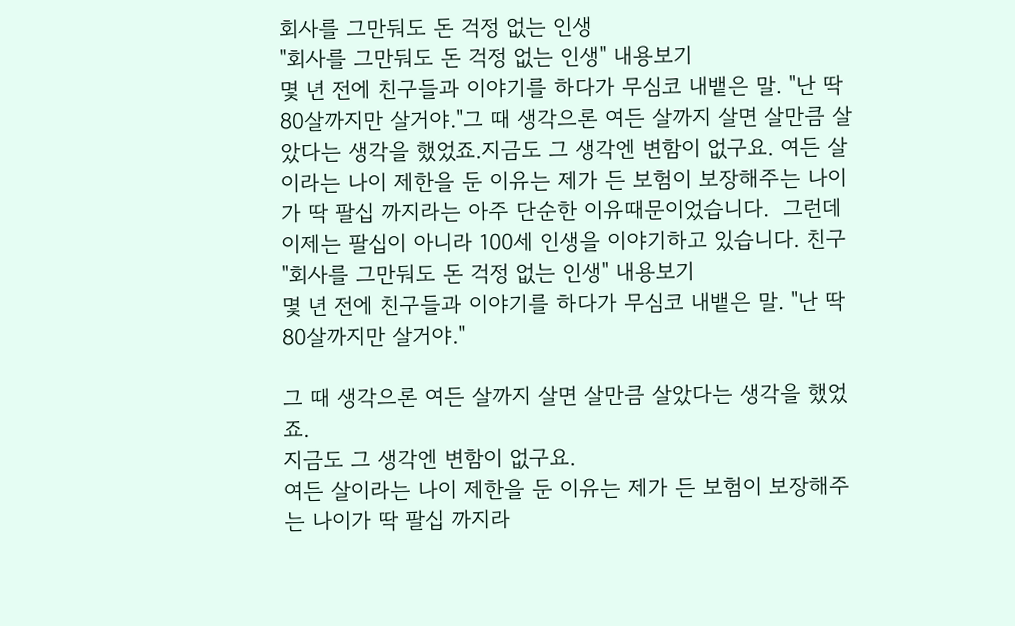회사를 그만둬도 돈 걱정 없는 인생
"회사를 그만둬도 돈 걱정 없는 인생" 내용보기
몇 년 전에 친구들과 이야기를 하다가 무심코 내뱉은 말. "난 딱 80살까지만 살거야."그 때 생각으론 여든 살까지 살면 살만큼 살았다는 생각을 했었죠.지금도 그 생각엔 변함이 없구요. 여든 살이라는 나이 제한을 둔 이유는 제가 든 보험이 보장해주는 나이가 딱 팔십 까지라는 아주 단순한 이유때문이었습니다.  그런데 이제는 팔십이 아니라 100세 인생을 이야기하고 있습니다. 친구
"회사를 그만둬도 돈 걱정 없는 인생" 내용보기
몇 년 전에 친구들과 이야기를 하다가 무심코 내뱉은 말. "난 딱 80살까지만 살거야."

그 때 생각으론 여든 살까지 살면 살만큼 살았다는 생각을 했었죠.
지금도 그 생각엔 변함이 없구요.
여든 살이라는 나이 제한을 둔 이유는 제가 든 보험이 보장해주는 나이가 딱 팔십 까지라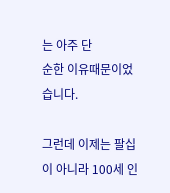는 아주 단
순한 이유때문이었습니다.

그런데 이제는 팔십이 아니라 100세 인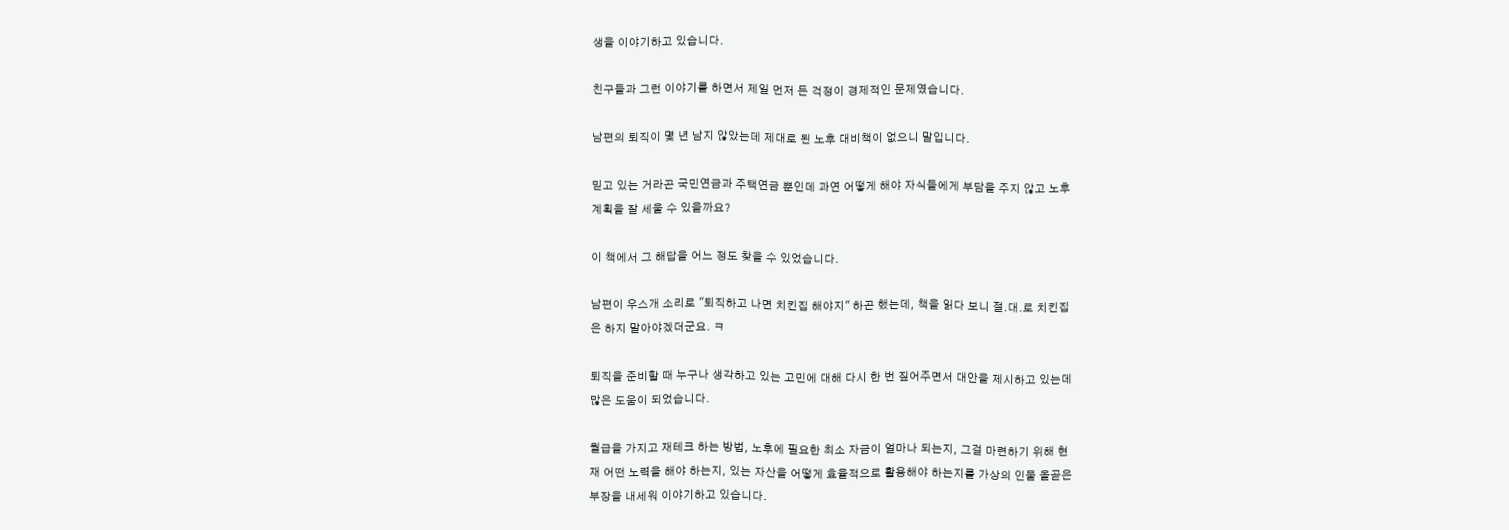생을 이야기하고 있습니다.

친구들과 그런 이야기를 하면서 제일 먼저 든 걱정이 경제적인 문제였습니다.

남편의 퇴직이 몇 년 남지 않았는데 제대로 된 노후 대비책이 없으니 말입니다.

믿고 있는 거라곤 국민연금과 주택연금 뿐인데 과연 어떻게 해야 자식들에게 부담을 주지 않고 노후
계획을 잘 세울 수 있을까요?

이 책에서 그 해답을 어느 정도 찾을 수 있었습니다.

남편이 우스개 소리로 "퇴직하고 나면 치킨집 해야지" 하곤 했는데, 책을 읽다 보니 절.대.로 치킨집
은 하지 말아야겠더군요. ㅋ

퇴직을 준비할 때 누구나 생각하고 있는 고민에 대해 다시 한 번 짚어주면서 대안을 제시하고 있는데
많은 도움이 되었습니다.

월급을 가지고 재테크 하는 방법, 노후에 필요한 최소 자금이 얼마나 되는지, 그걸 마련하기 위해 현
재 어떤 노력을 해야 하는지, 있는 자산을 어떻게 효율적으로 활용해야 하는지를 가상의 인물 올곧은
부장을 내세워 이야기하고 있습니다.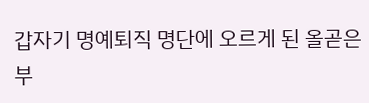갑자기 명예퇴직 명단에 오르게 된 올곧은 부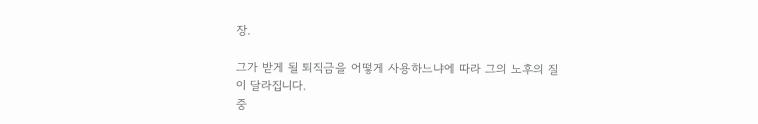장.

그가 받게 될 퇴직금을 어떻게 사용하느냐에 따라 그의 노후의 질이 달라집니다.
중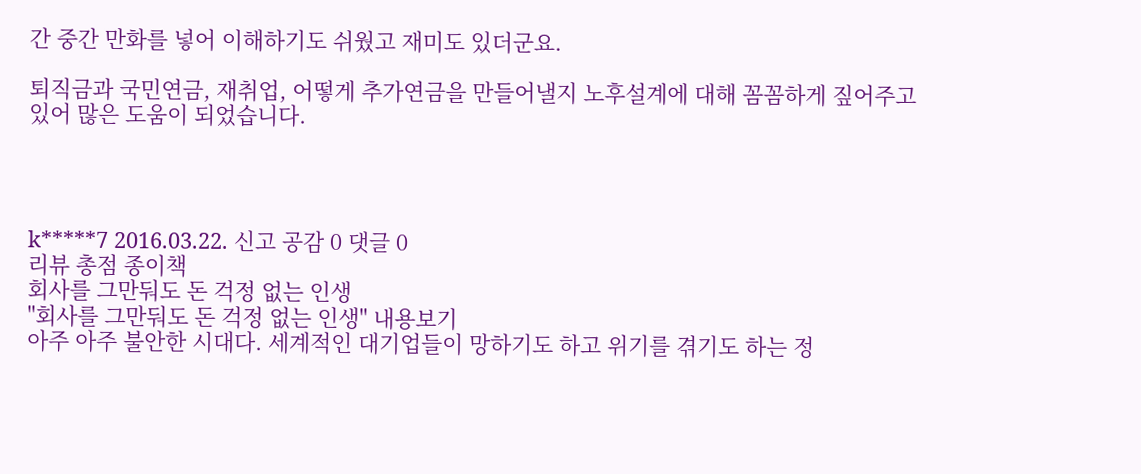간 중간 만화를 넣어 이해하기도 쉬웠고 재미도 있더군요.

퇴직금과 국민연금, 재취업, 어떻게 추가연금을 만들어낼지 노후설계에 대해 꼼꼼하게 짚어주고
있어 많은 도움이 되었습니다.




k*****7 2016.03.22. 신고 공감 0 댓글 0
리뷰 총점 종이책
회사를 그만둬도 돈 걱정 없는 인생
"회사를 그만둬도 돈 걱정 없는 인생" 내용보기
아주 아주 불안한 시대다. 세계적인 대기업들이 망하기도 하고 위기를 겪기도 하는 정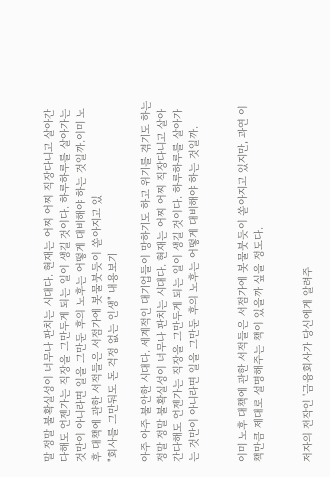말 정말 불확실성이 너무나 판치는 시대다. 현재는 어찌 어찌 직장다니고 살아간다해도 언젠가는 직장을 그만두게 되는 일이 생길 것이다. 하루하루를 살아가는 것만이 아니라면 일을 그만둔 후의 노후는 어떻게 대비해야 하는 것일까.이미 노후 대책에 관한 서적들은 서점가에 봇물붓듯이 쏟아지고 있
"회사를 그만둬도 돈 걱정 없는 인생" 내용보기

아주 아주 불안한 시대다. 세계적인 대기업들이 망하기도 하고 위기를 겪기도 하는 정말 정말 불확실성이 너무나 판치는 시대다. 현재는 어찌 어찌 직장다니고 살아간다해도 언젠가는 직장을 그만두게 되는 일이 생길 것이다. 하루하루를 살아가는 것만이 아니라면 일을 그만둔 후의 노후는 어떻게 대비해야 하는 것일까.


이미 노후 대책에 관한 서적들은 서점가에 봇물붓듯이 쏟아지고 있지만, 과연 이 책만큼 제대로 설명해주는 책이 있을까 싶을 정도다.


저자의 전작인 '금융회사가 당신에게 알려주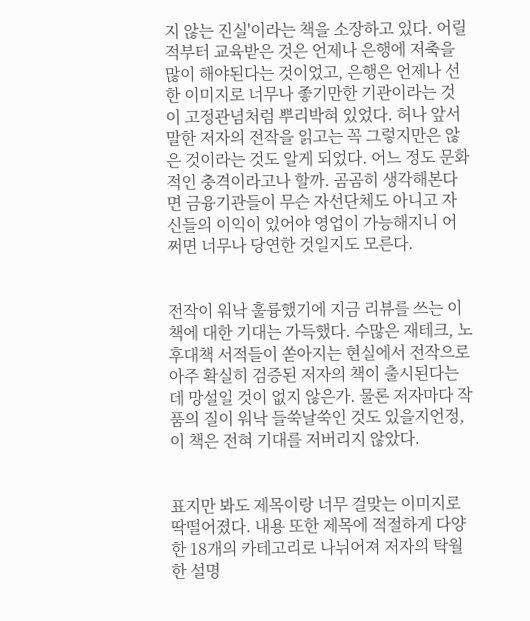지 않는 진실'이라는 책을 소장하고 있다. 어릴 적부터 교육받은 것은 언제나 은행에 저축을 많이 해야된다는 것이었고, 은행은 언제나 선한 이미지로 너무나 좋기만한 기관이라는 것이 고정관념처럼 뿌리박혀 있었다. 허나 앞서 말한 저자의 전작을 읽고는 꼭 그렇지만은 않은 것이라는 것도 알게 되었다. 어느 정도 문화적인 충격이라고나 할까. 곰곰히 생각해본다면 금융기관들이 무슨 자선단체도 아니고 자신들의 이익이 있어야 영업이 가능해지니 어쩌면 너무나 당연한 것일지도 모른다.


전작이 워낙 훌륭했기에 지금 리뷰를 쓰는 이 책에 대한 기대는 가득했다. 수많은 재테크, 노후대책 서적들이 쏟아지는 현실에서 전작으로 아주 확실히 검증된 저자의 책이 출시된다는데 망설일 것이 없지 않은가. 물론 저자마다 작품의 질이 워낙 들쑥날쑥인 것도 있을지언정, 이 책은 전혀 기대를 저버리지 않았다.


표지만 봐도 제목이랑 너무 걸맞는 이미지로 딱떨어졌다. 내용 또한 제목에 적절하게 다양한 18개의 카테고리로 나뉘어져 저자의 탁월한 설명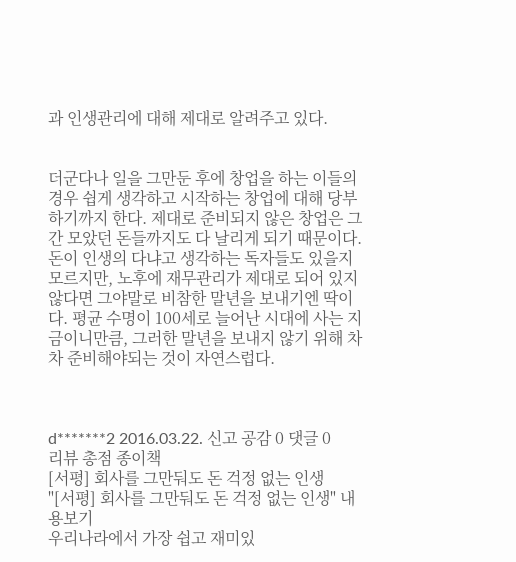과 인생관리에 대해 제대로 알려주고 있다.


더군다나 일을 그만둔 후에 창업을 하는 이들의 경우 쉽게 생각하고 시작하는 창업에 대해 당부하기까지 한다. 제대로 준비되지 않은 창업은 그간 모았던 돈들까지도 다 날리게 되기 때문이다. 돈이 인생의 다냐고 생각하는 독자들도 있을지 모르지만, 노후에 재무관리가 제대로 되어 있지 않다면 그야말로 비참한 말년을 보내기엔 딱이다. 평균 수명이 100세로 늘어난 시대에 사는 지금이니만큼, 그러한 말년을 보내지 않기 위해 차차 준비해야되는 것이 자연스럽다.



d*******2 2016.03.22. 신고 공감 0 댓글 0
리뷰 총점 종이책
[서평] 회사를 그만둬도 돈 걱정 없는 인생
"[서평] 회사를 그만둬도 돈 걱정 없는 인생" 내용보기
우리나라에서 가장 쉽고 재미있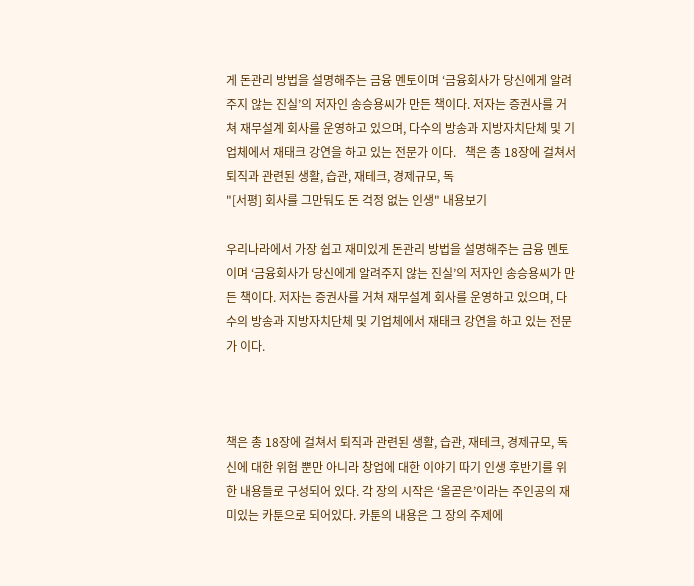게 돈관리 방법을 설명해주는 금융 멘토이며 ‘금융회사가 당신에게 알려주지 않는 진실’의 저자인 송승용씨가 만든 책이다. 저자는 증권사를 거쳐 재무설계 회사를 운영하고 있으며, 다수의 방송과 지방자치단체 및 기업체에서 재태크 강연을 하고 있는 전문가 이다.   책은 총 18장에 걸쳐서 퇴직과 관련된 생활, 습관, 재테크, 경제규모, 독
"[서평] 회사를 그만둬도 돈 걱정 없는 인생" 내용보기

우리나라에서 가장 쉽고 재미있게 돈관리 방법을 설명해주는 금융 멘토이며 ‘금융회사가 당신에게 알려주지 않는 진실’의 저자인 송승용씨가 만든 책이다. 저자는 증권사를 거쳐 재무설계 회사를 운영하고 있으며, 다수의 방송과 지방자치단체 및 기업체에서 재태크 강연을 하고 있는 전문가 이다.



책은 총 18장에 걸쳐서 퇴직과 관련된 생활, 습관, 재테크, 경제규모, 독신에 대한 위험 뿐만 아니라 창업에 대한 이야기 따기 인생 후반기를 위한 내용들로 구성되어 있다. 각 장의 시작은 ‘올곧은’이라는 주인공의 재미있는 카툰으로 되어있다. 카툰의 내용은 그 장의 주제에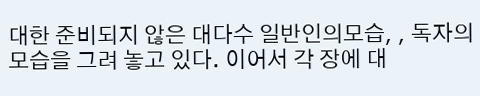대한 준비되지 않은 대다수 일반인의모습, , 독자의 모습을 그려 놓고 있다. 이어서 각 장에 대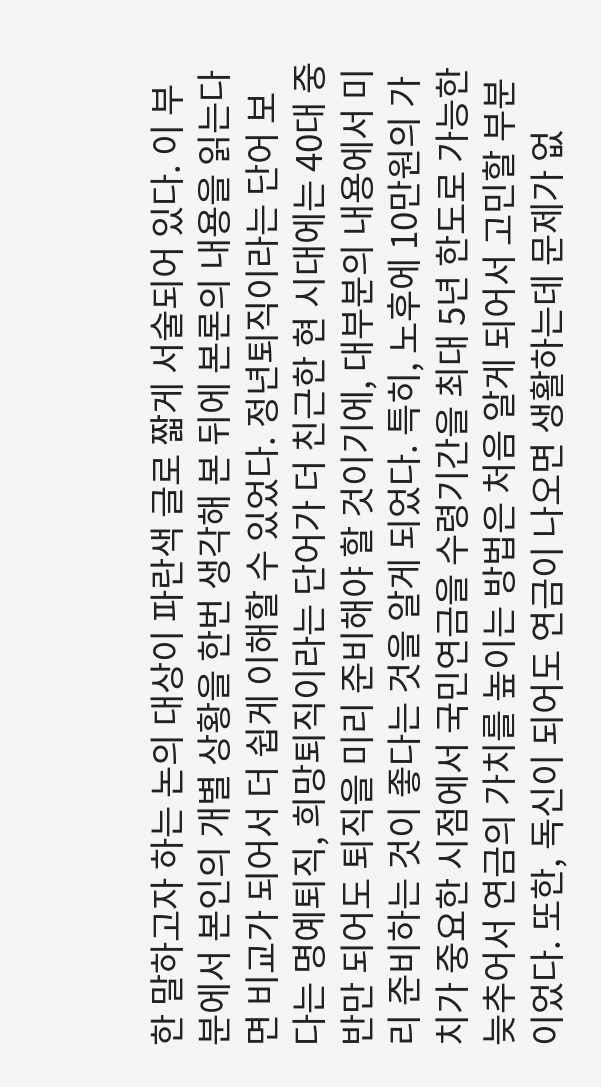한 말하고자 하는 논의 대상이 파란색 글로 짧게 서술되어 있다. 이 부분에서 본인의 개별 상황을 한번 생각해 본 뒤에 본론의 내용을 읽는다면 비교가 되어서 더 쉽게 이해할 수 있었다. 정년퇴직이라는 단어 보다는 명예퇴직, 희망퇴직이라는 단어가 더 친근한 현 시대에는 40대 중반만 되어도 퇴직을 미리 준비해야 할 것이기에, 대부분의 내용에서 미리 준비하는 것이 좋다는 것을 알게 되었다. 특히, 노후에 10만원의 가치가 중요한 시점에서 국민연금을 수령기간을 최대 5년 한도로 가능한 늦추어서 연금의 가치를 높이는 방법은 처음 알게 되어서 고민할 부분이었다. 또한, 독신이 되어도 연금이 나오면 생활하는데 문제가 없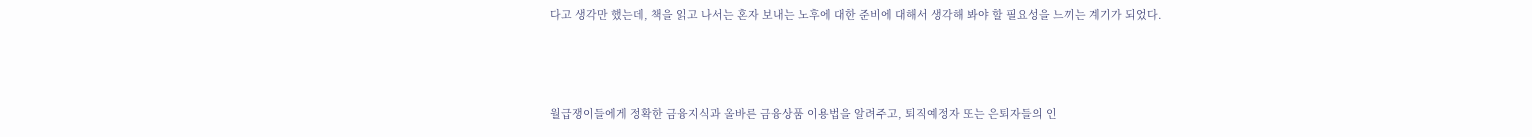다고 생각만 했는데, 책을 읽고 나서는 혼자 보내는 노후에 대한 준비에 대해서 생각해 봐야 할 필요성을 느끼는 계기가 되었다.



월급쟁이들에게 정확한 금융지식과 올바른 금융상품 이용법을 알려주고, 퇴직예정자 또는 은퇴자들의 인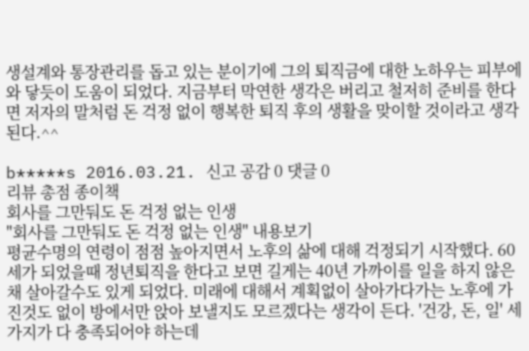생설계와 통장관리를 돕고 있는 분이기에 그의 퇴직금에 대한 노하우는 피부에 와 닿듯이 도움이 되었다. 지금부터 막연한 생각은 버리고 철저히 준비를 한다면 저자의 말처럼 돈 걱정 없이 행복한 퇴직 후의 생활을 맞이할 것이라고 생각된다.^^

b*****s 2016.03.21. 신고 공감 0 댓글 0
리뷰 총점 종이책
회사를 그만둬도 돈 걱정 없는 인생
"회사를 그만둬도 돈 걱정 없는 인생" 내용보기
평균수명의 연령이 점점 높아지면서 노후의 삶에 대해 걱정되기 시작했다. 60세가 되었을때 정년퇴직을 한다고 보면 길게는 40년 가까이를 일을 하지 않은채 살아갈수도 있게 되었다. 미래에 대해서 계획없이 살아가다가는 노후에 가진것도 없이 방에서만 앉아 보낼지도 모르겠다는 생각이 든다. '건강, 돈, 일' 세가지가 다 충족되어야 하는데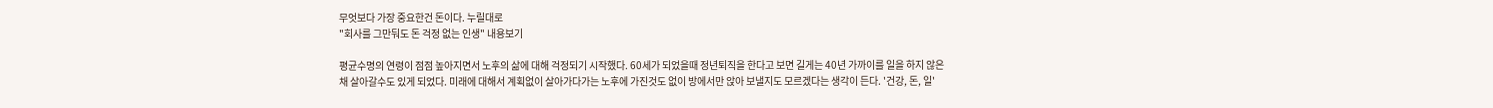무엇보다 가장 중요한건 돈이다. 누릴대로
"회사를 그만둬도 돈 걱정 없는 인생" 내용보기

평균수명의 연령이 점점 높아지면서 노후의 삶에 대해 걱정되기 시작했다. 60세가 되었을때 정년퇴직을 한다고 보면 길게는 40년 가까이를 일을 하지 않은채 살아갈수도 있게 되었다. 미래에 대해서 계획없이 살아가다가는 노후에 가진것도 없이 방에서만 앉아 보낼지도 모르겠다는 생각이 든다. '건강, 돈, 일'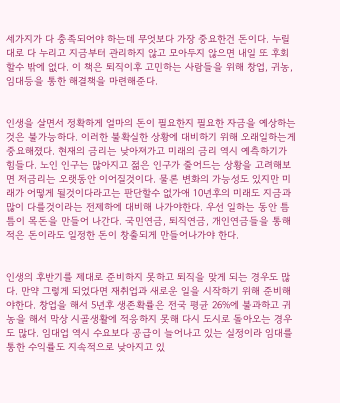세가지가 다 충족되어야 하는데 무엇보다 가장 중요한건 돈이다. 누릴대로 다 누리고 지금부터 관리하지 않고 모아두지 않으면 내일 또 후회할수 밖에 없다. 이 책은 퇴직이후 고민하는 사람들을 위해 창업, 귀농, 임대등을 통한 해결책을 마련해준다.


인생을 살면서 정확하게 얼마의 돈이 필요한지 필요한 자금을 예상하는 것은 불가능하다. 이러한 불확실한 상황에 대비하기 위해 오래일하는게 중요해졌다. 현재의 금리는 낮아져가고 미래의 금리 역시 예측하기가 힘들다. 노인 인구는 많아지고 젊은 인구가 줄어드는 상황을 고려해보면 저금리는 오랫동안 이어질것이다. 물론 변화의 가능성도 있지만 미래가 어떻게 될것이다라고는 판단할수 없가애 10년후의 미래도 지금과 많이 다를것이라는 전제하에 대비해 나가야한다. 우선 일하는 동안 틈틈이 목돈을 만들어 나간다. 국민연금, 퇴직연금, 개인연금들을 통해 적은 돈이라도 일정한 돈이 창출되게 만들어나가야 한다.


인생의 후반기를 제대로 준비하지 못하고 퇴직을 맞게 되는 경우도 많다. 만약 그렇게 되었다면 재취업과 새로운 일을 시작하기 위해 준비해야한다. 창업을 해서 5년후 생존확률은 전국 평균 26%에 불과하고 귀농을 해서 막상 시골생활에 적응하지 못해 다시 도시로 돌아오는 경우도 많다. 임대업 역시 수요보다 공급이 늘어나고 있는 실정이라 임대를 통한 수익률도 지속적으로 낮아지고 있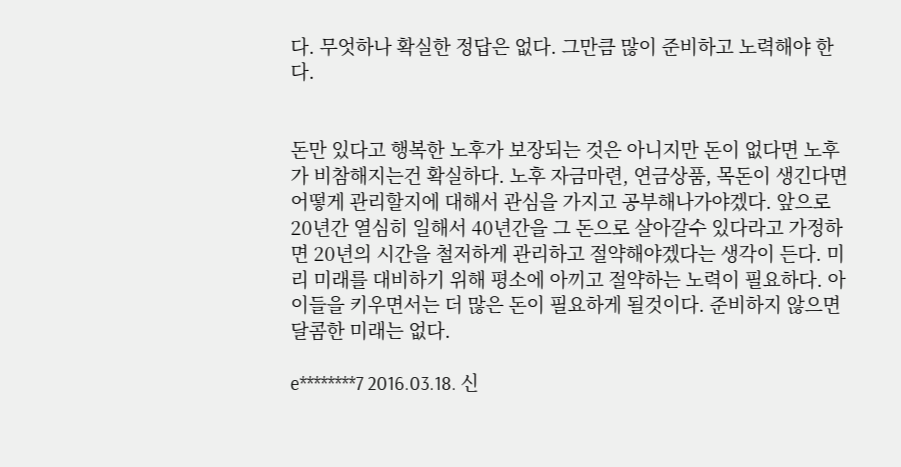다. 무엇하나 확실한 정답은 없다. 그만큼 많이 준비하고 노력해야 한다.


돈만 있다고 행복한 노후가 보장되는 것은 아니지만 돈이 없다면 노후가 비참해지는건 확실하다. 노후 자금마련, 연금상품, 목돈이 생긴다면 어떻게 관리할지에 대해서 관심을 가지고 공부해나가야겠다. 앞으로 20년간 열심히 일해서 40년간을 그 돈으로 살아갈수 있다라고 가정하면 20년의 시간을 철저하게 관리하고 절약해야겠다는 생각이 든다. 미리 미래를 대비하기 위해 평소에 아끼고 절약하는 노력이 필요하다. 아이들을 키우면서는 더 많은 돈이 필요하게 될것이다. 준비하지 않으면 달콤한 미래는 없다.

e********7 2016.03.18. 신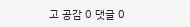고 공감 0 댓글 0